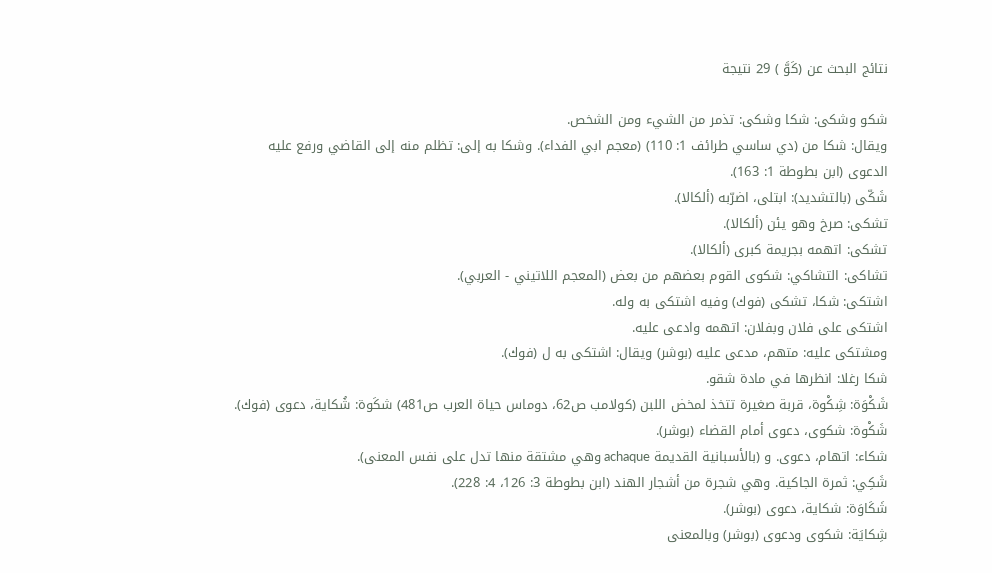نتائج البحث عن (كَوَّ ) 29 نتيجة

شكو وشكى: شكا وشكى: تذمر من الشيء ومن الشخص.
ويقال: شكا من (دي ساسي طرائف 1: 110) (معجم ابي الفداء). وشكا به إلى: تظلم منه إلى القاضي ورفع عليه الدعوى (ابن بطوطة 1: 163).
شَكّى (بالتشديد): ابتلى، اضرّبه (ألكالا).
تشكى: صرخ وهو يئن (ألكالا).
تشكى: اتهمه بجريمة كبرى (ألكالا).
تشاكى: التشاكي: شكوى القوم بعضهم من بعض (المعجم اللاتيني - العربي).
اشتكى: شكا، تشكى (فوك) وفيه اشتكى به وله.
اشتكى على فلان وبفلان: اتهمه وادعى عليه.
ومشتكى عليه: متهم، مدعى عليه (بوشر) ويقال: اشتكى به ل (فوك).
شكا رغلا: انظرها في مادة شقو.
شَكْوَة: شِكْوة، قربة صغيرة تتخذ لمخض اللبن (كولامب ص62، دوماس حياة العرب ص481) شكَوة: شُكاية، دعوى (فوك).
شَكْوة: شكوى، دعوى أمام القضاء (بوشر).
شكاء: اتهام، دعوى. و (بالأسبانية القديمة achaque وهي مشتقة منها تدل على نفس المعنى).
شَكِي: ثمرة الجاكية. وهي شجرة من أشجار الهند (ابن بطوطة 3: 126، 4: 228).
شَكَاوَة: شكاية، دعوى (بوشر).
شِكايَة: شكوى ودعوى (بوشر) وبالمعنى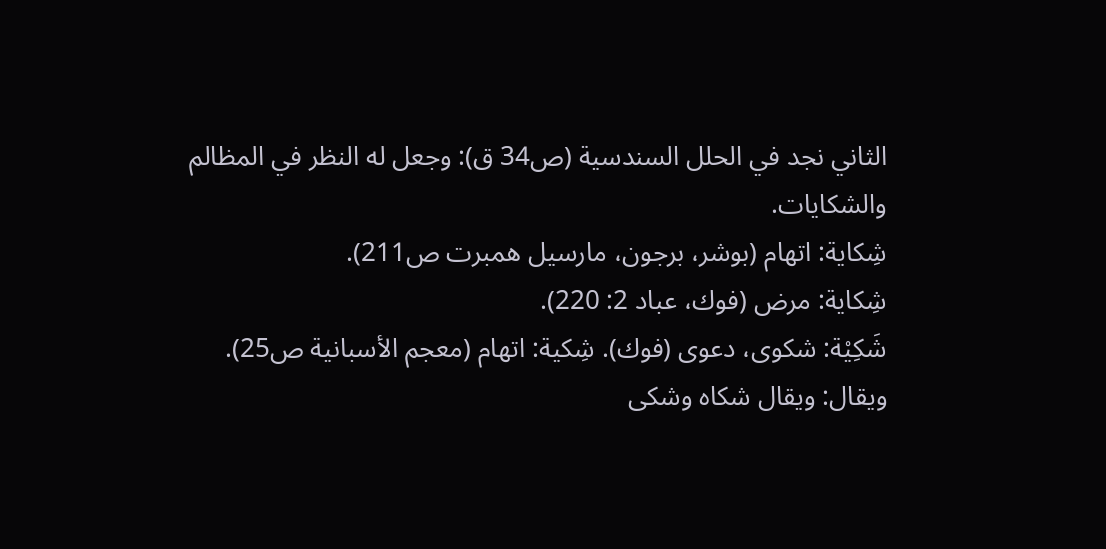الثاني نجد في الحلل السندسية (ص34 ق): وجعل له النظر في المظالم والشكايات.
شِكاية: اتهام (بوشر، برجون، مارسيل همبرت ص211).
شِكاية: مرض (فوك، عباد 2: 220).
شَكِيْة: شكوى، دعوى (فوك). شِكية: اتهام (معجم الأسبانية ص25).
ويقال: ويقال شكاه وشكى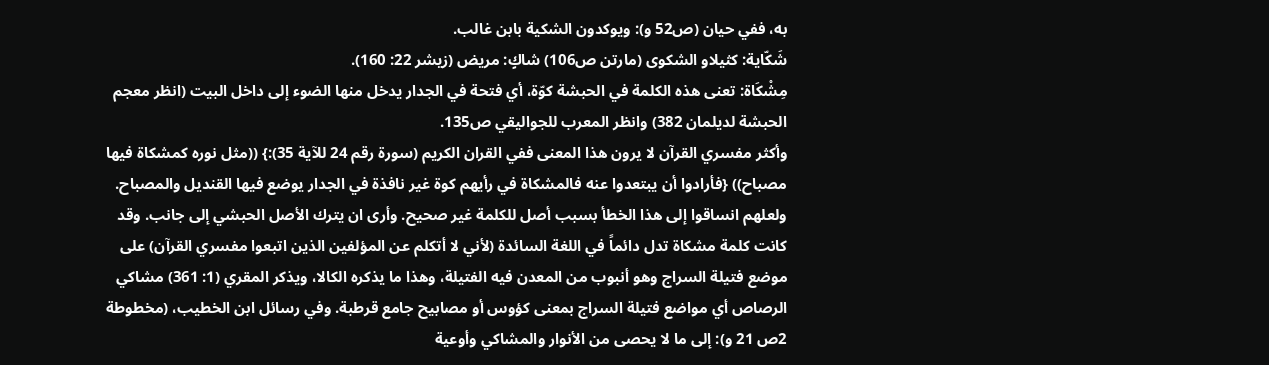به، ففي حيان (ص52 و): ويوكدون الشكية بابن غالب.
شَكّاية: كثيلاو الشكوى (مارتن ص106) شاكٍ: مريض (زيشر 22: 160).
مِشْكَاة: تعنى هذه الكلمة في الحبشة كوّة، أي فتحة في الجدار يدخل منها الضوء إلى داخل البيت (انظر معجم الحبشة لديلمان 382) وانظر المعرب للجواليقي ص135.
وأكثر مفسري القرآن لا يرون هذا المعنى ففي القران الكريم (سورة رقم 24 للآية 35):} ((مثل نوره كمشكاة فيها مصباح)) {فأرادوا أن يبتعدوا عنه فالمشكاة في رأيهم كوة غير نافذة في الجدار يوضع فيها القنديل والمصباح.
ولعلهم انساقوا إلى هذا الخطأ بسبب أصل للكلمة غير صحيح. وأرى ان يترك الأصل الحبشي إلى جانب. وقد كانت كلمة مشكاة تدل دائماً في اللغة السائدة (لأني لا أتكلم عن المؤلفين الذين اتبعوا مفسري القرآن) على موضع فتيلة السراج وهو أنبوب من المعدن فيه الفتيلة، وهذا ما يذكره الكالا، ويذكر المقري (1: 361) مشاكي الرصاص أي مواضع فتيلة السراج بمعنى كؤوس أو مصابيح جامع قرطبة. وفي رسائل ابن الخطيب، (مخطوطة 2ص 21 و): إلى ما لا يحصى من الأنوار والمشاكي وأوعية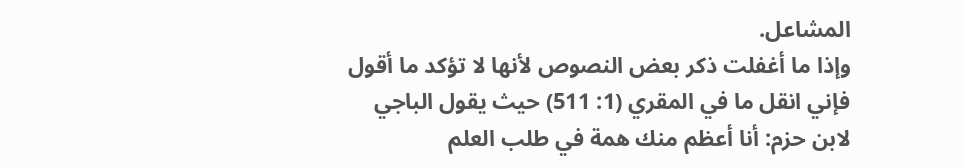المشاعل.
وإذا ما أغفلت ذكر بعض النصوص لأنها لا تؤكد ما أقول فإني انقل ما في المقري (1: 511) حيث يقول الباجي لابن حزم: أنا أعظم منك همة في طلب العلم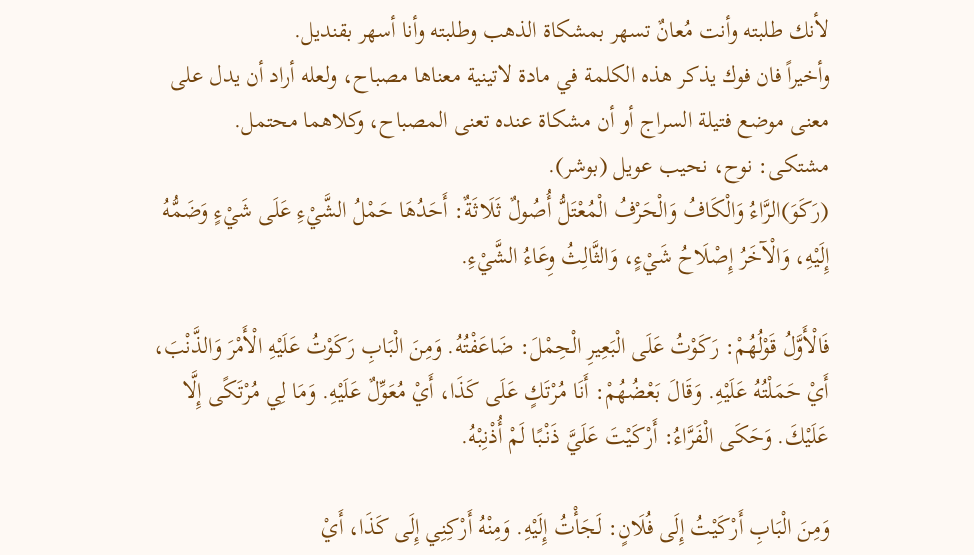لأنك طلبته وأنت مُعانٌ تسهر بمشكاة الذهب وطلبته وأنا أسهر بقنديل.
وأخيراً فان فوك يذكر هذه الكلمة في مادة لاتينية معناها مصباح، ولعله أراد أن يدل على معنى موضع فتيلة السراج أو أن مشكاة عنده تعنى المصباح، وكلاهما محتمل.
مشتكى: نوح، نحيب عويل (بوشر).
(رَكَوَ)الرَّاءُ وَالْكَافُ وَالْحَرْفُ الْمُعْتَلُّ أُصُولٌ ثَلَاثَةٌ: أَحَدُهَا حَمْلُ الشَّيْءِ عَلَى شَيْءٍ وَضَمُّهُ إِلَيْهِ، وَالْآخَرُ إِصْلَاحُ شَيْءٍ، وَالثَّالِثُ وِعَاءُ الشَّيْءِ.

فَالْأَوَّلُ قَوْلُهُمْ: رَكَوْتُ عَلَى الْبَعِيرِ الْحِمْلَ: ضَاعَفْتُهُ. وَمِنَ الْبَابِ رَكَوْتُ عَلَيْهِ الْأَمْرَ وَالذَّنْبَ، أَيْ حَمَلْتُهُ عَلَيْهِ. وَقَالَ بَعْضُهُمْ: أَنَا مُرْتَكٍ عَلَى كَذَا، أَيْ مُعَوِّلٌ عَلَيْهِ. وَمَا لِي مُرْتَكًى إِلَّا عَلَيْكَ. وَحَكَى الْفَرَّاءُ: أَرْكَيْتَ عَلَيَّ ذَنْبًا لَمْ أُذْنِبْهُ.

وَمِنَ الْبَابِ أَرْكَيْتُ إِلَى فُلَانٍ: لَجَأْتُ إِلَيْهِ. وَمِنْهُ أَرْكِنِي إِلَى كَذَا، أَيْ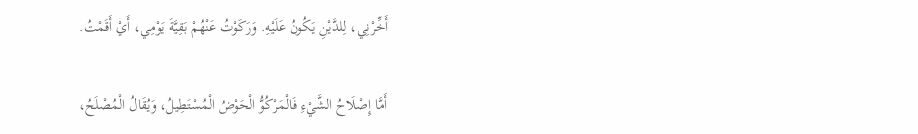أَخِّرْنِي، لِلدَّيْنِ يَكُونُ عَلَيْهِ. وَرَكَوْتُ عَنْهُمْ بَقِيَّةَ يَوْمِي، أَيْ أَقَمْتُ.

أَمَّا إِصْلَاحُ الشَّيْءِ فَالْمَرْكُوُّ الْحَوْضُ الْمُسْتَطِيلُ، وَيُقَالُ الْمُصْلَحُ،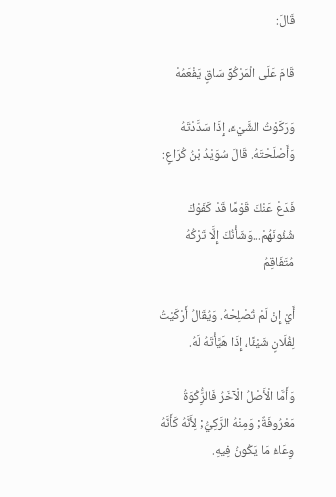قَالَ:

قَامَ عَلَى الْمَرْكُوِّ سَاقٍ يَفْعَمُهْ

وَرَكَوْتُ الشَّيْءَ، إِذَا سَدَّدْتَهُ وَأَصْلَحْتَهُ. قَالَ سُوَيْدُ بْنُ كُرَاعٍ:

فَدَعْ عَنْكَ قَوْمًا قَدْ كَفَوْكَ شُئُونَهُمْ...وَشَأْنُكَ إِلَّا تَرْكُهُ مُتَفَاقِمُ

أَيْ إِنْ لَمْ تُصْلِحْهُ. وَيُقَالُ أَرْكَيْتُ لِفُلَانٍ شَيْئًا، إِذَا هَيَّأْتَهُ لَهُ.

وَأَمَّا الْأَصْلُ الْآخَرُ فَالرَُِّكْوَةُ مَعْرُوفَةٌ; وَمِنْهُ الرَّكِيُّ; لِأَنَّهُ كَأَنَّهُ وِعَاءُ مَا يَكُونُ فِيهِ.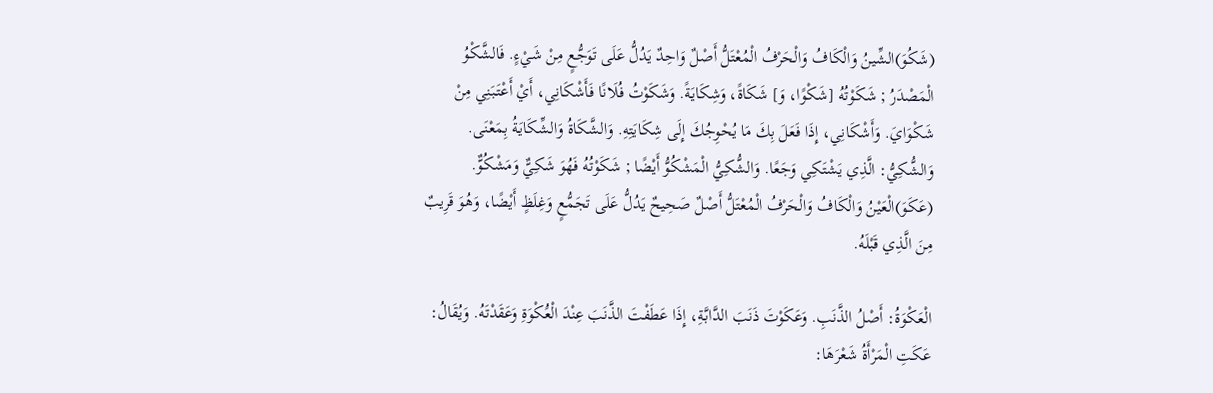(شَكُوَ)الشِّينُ وَالْكَافُ وَالْحَرْفُ الْمُعْتَلُّ أَصْلٌ وَاحِدٌ يَدُلُّ عَلَى تَوَجُّعٍ مِنْ شَيْءٍ. فَالشَّكْوُ الْمَصْدَرُ ; شَكَوْتُهُ [شَكْوًا، وَ] شَكَاةً، وَشِكَايَةً. وَشَكَوْتُ فُلَانًا فَأَشْكَانِي، أَيْ أَعْتَبَنِي مِنْ شَكْوَايَ. وَأَشْكَانِي، إِذَا فَعَلَ بِكَ مَا يُحْوِجُكَ إِلَى شِكَايَتِهِ. وَالشَّكَاةُ وَالشِّكَايَةُ بِمَعْنَى. وَالشُّكِيُّ: الَّذِي يَشْتَكِي وَجَعًا. وَالشُّكِيُّ الْمَشْكُوُّ أَيْضًا ; شَكَوْتُهُ فَهُوَ شَكِيٌّ وَمَشْكُوٌّ.
(عَكَوَ)الْعَيْنُ وَالْكَافُ وَالْحَرْفُ الْمُعْتَلُّ أَصْلٌ صَحِيحٌ يَدُلُّ عَلَى تَجَمُّعٍ وَغِلَظٍ أَيْضًا، وَهُوَ قَرِيبٌ مِنَ الَّذِي قَبْلَهُ.

الْعَكْوَةُ: أَصْلُ الذَّنَبِ. وَعَكَوْتَ ذَنَبَ الدَّابَّةِ، إِذَا عَطَفْتَ الذَّنَبَ عِنْدَ الْعَُكْوَةِ وَعَقَدْتَهُ. وَيُقَالُ: عَكَتِ الْمَرْأَةُ شَعْرَهَا: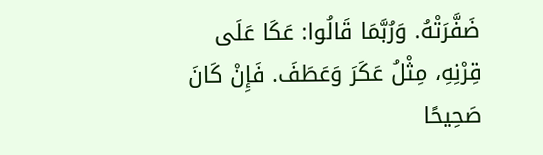ضَفَّرَتْهُ. وَرُبَّمَا قَالُوا: عَكَا عَلَى قِرْنِهِ، مِثْلُ عَكَرَ وَعَطَفَ. فَإِنْ كَانَ صَحِيحًا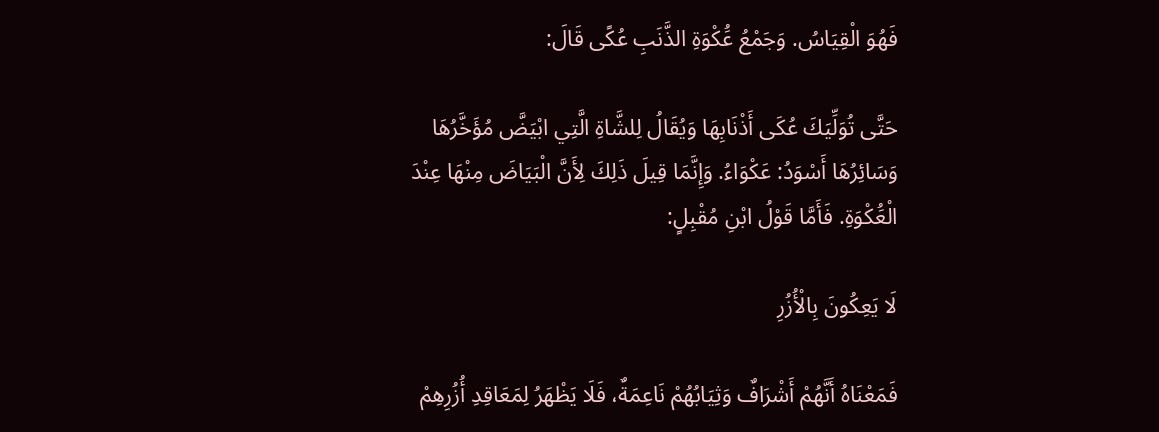فَهُوَ الْقِيَاسُ. وَجَمْعُ عَُكْوَةِ الذَّنَبِ عُكًى قَالَ:

حَتَّى تُوَلِّيَكَ عُكَى أَذْنَابِهَا وَيُقَالُ لِلشَّاةِ الَّتِي ابْيَضَّ مُؤَخَّرُهَا وَسَائِرُهَا أَسْوَدُ: عَكْوَاءُ. وَإِنَّمَا قِيلَ ذَلِكَ لِأَنَّ الْبَيَاضَ مِنْهَا عِنْدَ الْعَُكْوَةِ. فَأَمَّا قَوْلُ ابْنِ مُقْبِلٍ:

لَا يَعِكُونَ بِالْأُزُرِ

فَمَعْنَاهُ أَنَّهُمْ أَشْرَافٌ وَثِيَابُهُمْ نَاعِمَةٌ، فَلَا يَظْهَرُ لِمَعَاقِدِ أُزُرِهِمْ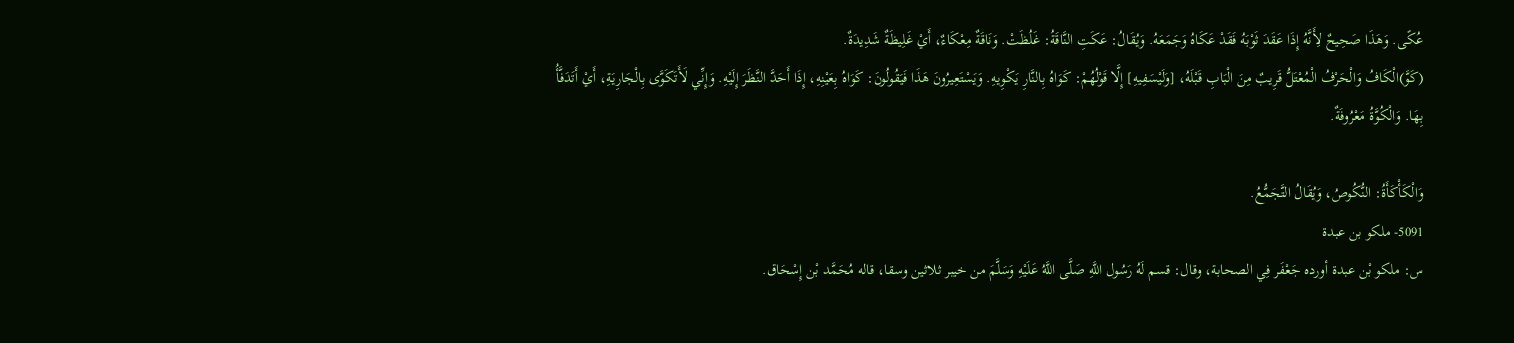عُكًى. وَهَذَا صَحِيحٌ لِأَنَّهُ إِذَا عَقَدَ ثَوْبَهُ فَقَدْ عَكَاهُ وَجَمَعَهُ. وَيُقَالُ: عَكَتِ النَّاقَةُ: غَلُظَتْ. وَنَاقَةٌ مِعْكَاءٌ، أَيْ غَلِيظَةٌ شَدِيدَةٌ.
(كَوَّ)الْكَافُ وَالْحَرْفُ الْمُعْتَلُّ قَرِيبٌ مِنَ الْبَابِ قَبْلَهُ، [وَلَيْسَفِيهِ] إِلَّا قَوْلُهُمْ: كَوَاهُ بِالنَّارِ يَكْوِيهِ. وَيَسْتَعِيرُونَ هَذَا فَيَقُولُونَ: كَوَاهُ بِعَيْنِهِ، إِذَا أَحَدَّ النَّظَرَ إِلَيْهِ. وَإِنِّي لَأَتَكَوَّى بِالْجَارِيَةِ، أَيْ أَتَدَفَّأُ بِهَا. وَالْكُوَّةُ مَعْرُوفَةٌ.

وَالْكَأْكَأَةُ: النُّكُوصُ، وَيُقَالُ التَّجَمُّعُ.
5091- ملكو بن عبدة
س: ملكو بْن عبدة أورده جَعْفَر فِي الصحابة، وقال: قسم لَهُ رَسُول اللَّهِ صَلَّى اللَّهُ عَلَيْهِ وَسَلَّمَ من خيبر ثلاثين وسقا، قاله مُحَمَّد بْن إِسْحَاق.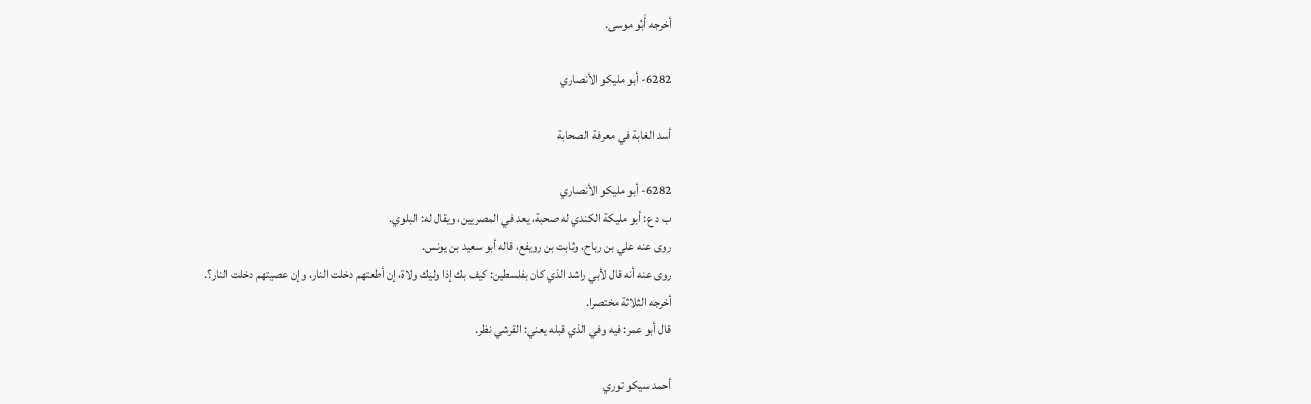أخرجه أَبُو موسى.

6282- أبو مليكو الأنصاري

أسد الغابة في معرفة الصحابة

6282- أبو مليكو الأنصاري
ب د ع: أبو مليكة الكندي له صحبة، يعد في المصريين، ويقال له: البلوي.
روى عنه علي بن رباح، وثابت بن رويفع، قاله أبو سعيد بن يونس.
روى عنه أنه قال لأبي راشد الذي كان بفلسطين: كيف بك إذا وليك ولاة، إن أطعتهم دخلت النار، وإن عصيتهم دخلت النار؟.
أخرجه الثلاثة مختصرا.
قال أبو عمر: فيه وفي الذي قبله يعني: القرشي نظر.

أحمد سيكو توري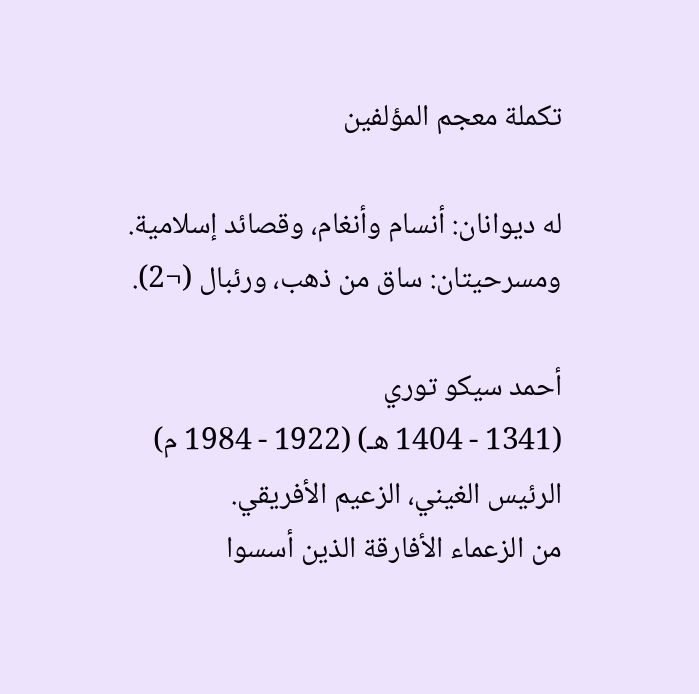تكملة معجم المؤلفين

له ديوانان: أنسام وأنغام، وقصائد إسلامية.
ومسرحيتان: ساق من ذهب، ورئبال (¬2).

أحمد سيكو توري
(1341 - 1404 هـ) (1922 - 1984 م)
الرئيس الغيني، الزعيم الأفريقي.
من الزعماء الأفارقة الذين أسسوا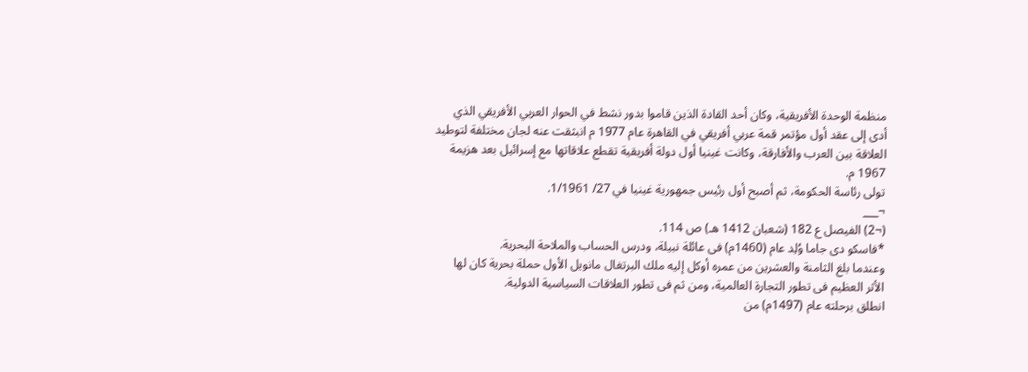منظمة الوحدة الأفريقية، وكان أحد القادة الذين قاموا بدور نشط في الحوار العربي الأفريقي الذي أدى إلى عقد أول مؤتمر قمة عربي أفريقي في القاهرة عام 1977 م انبثقت عنه لجان مختلفة لتوطيد العلاقة بين العرب والأفارقة، وكانت غينيا أول دولة أفريقية تقطع علاقاتها مع إسرائيل بعد هزيمة 1967 م.
تولى رئاسة الحكومة، ثم أصبح أول رئيس جمهورية غينيا في 27/ 1/1961.
¬___
(¬2) الفيصل ع 182 (شعبان 1412 هـ) ص 114.
*فاسكو دى جاما وُلِد عام (1460م) فى عائلة نبيلة، ودرس الحساب والملاحة البحرية.
وعندما بلغ الثامنة والعشرين من عمره أوكل إليه ملك البرتغال مانويل الأول حملة بحرية كان لها الأثر العظيم فى تطور التجارة العالمية، ومن ثم فى تطور العلاقات السياسية الدولية.
انطلق برحلته عام (1497م) من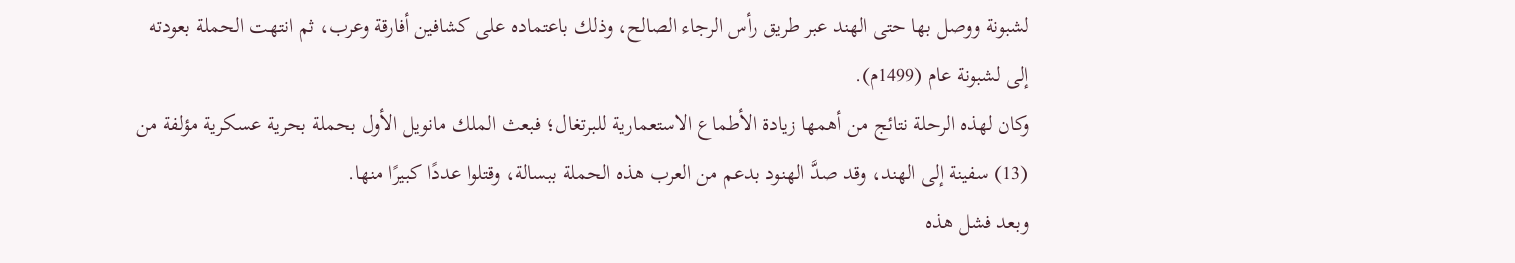لشبونة ووصل بها حتى الهند عبر طريق رأس الرجاء الصالح، وذلك باعتماده على كشافين أفارقة وعرب، ثم انتهت الحملة بعودته إلى لشبونة عام (1499م).
وكان لهذه الرحلة نتائج من أهمها زيادة الأطماع الاستعمارية للبرتغال؛ فبعث الملك مانويل الأول بحملة بحرية عسكرية مؤلفة من (13) سفينة إلى الهند، وقد صدَّ الهنود بدعم من العرب هذه الحملة ببسالة، وقتلوا عددًا كبيرًا منها.
وبعد فشل هذه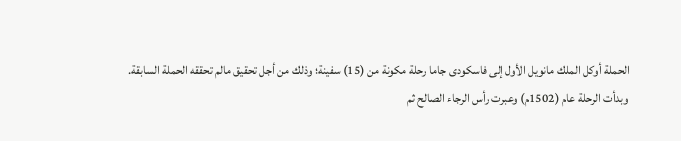الحملة أوكل الملك مانويل الأول إلى فاسكودى جاما رحلة مكونة من (15) سفينة؛ وذلك من أجل تحقيق مالم تحققه الحملة السابقة.
وبدأت الرحلة عام (1502م) وعبرت رأس الرجاء الصالح ثم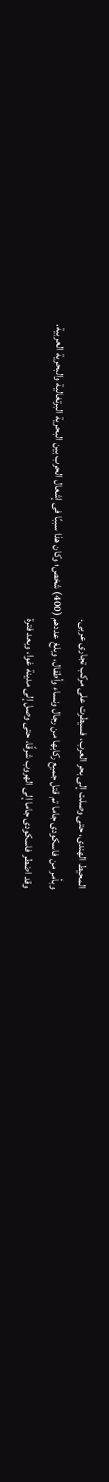المحيط الهندى، حتى وصلت إلى بحر العرب، فسيطرت على مركب تجارى عربى.
وبأمر من فاسكودى جاما تم قتل جميع ركابها من رجال ونساء وأطفال، وبلغ عددهم (400) شخص؛ وكان هذا سببًا فى إشعال الحرب بين البحرية البرتغالية والبحرية العربية.
وقد اضطر فاسكودى جاما إلى الهروب شرقًا، حتى وصل إلى مدينة غوا، وبعد فترة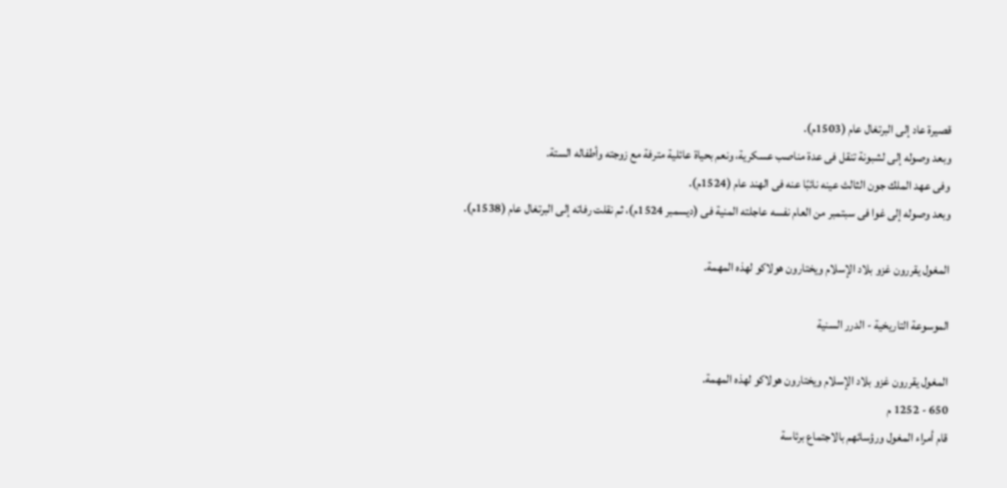قصيرة عاد إلى البرتغال عام (1503م).
وبعد وصوله إلى لشبونة تنقل فى عدة مناصب عسكرية، ونعم بحياة عائلية مترفة مع زوجته وأطفاله الستة.
وفى عهد الملك جون الثالث عينه نائبًا عنه فى الهند عام (1524م).
وبعد وصوله إلى غوا فى سبتمبر من العام نفسه عاجلته المنية فى (ديسمبر 1524م)، ثم نقلت رفاته إلى البرتغال عام (1538م).

المغول يقررون غزو بلاد الإسلام ويختارون هولاكو لهذه المهمة.

الموسوعة التاريخية - الدرر السنية

المغول يقررون غزو بلاد الإسلام ويختارون هولاكو لهذه المهمة.
650 - 1252 م
قام أمراء المغول ورؤسائهم بالاجتماع برئاسة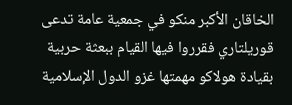الخاقان الأكبر منكو في جمعية عامة تدعى قوريلتاري فقرروا فيها القيام ببعثة حربية بقيادة هولاكو مهمتها غزو الدول الإسلامية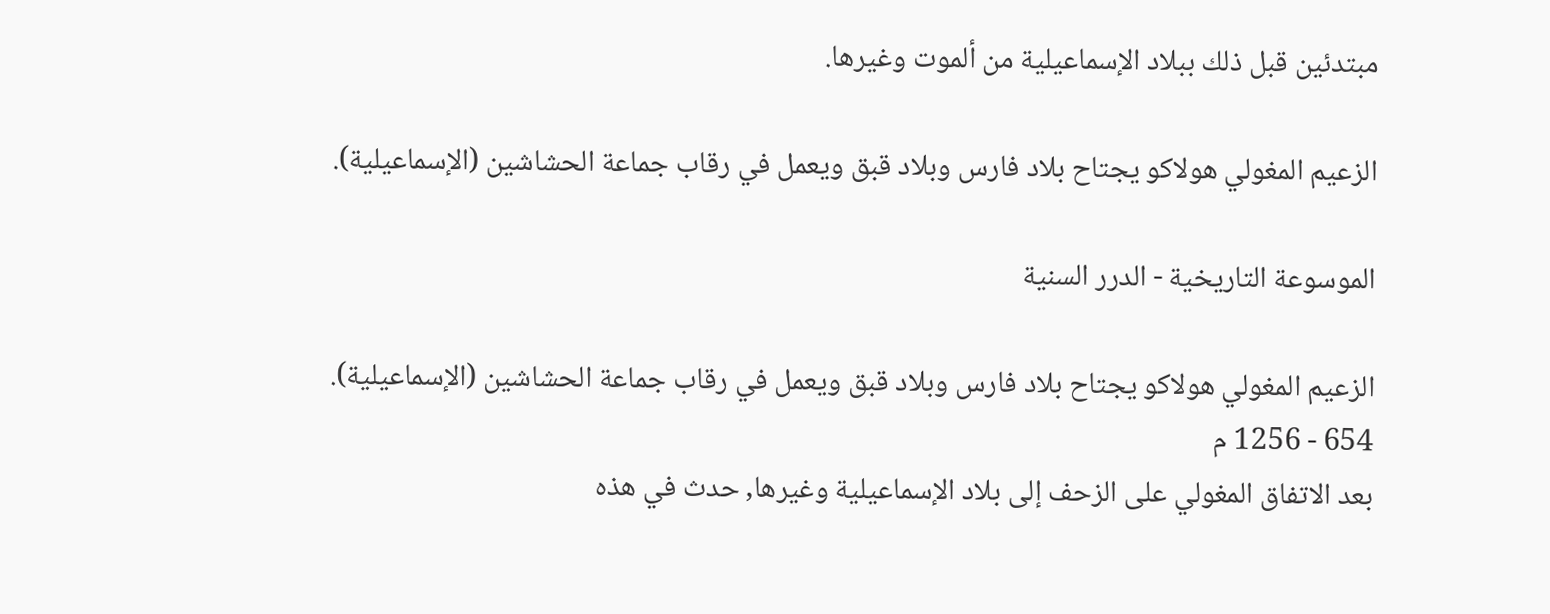مبتدئين قبل ذلك ببلاد الإسماعيلية من ألموت وغيرها.

الزعيم المغولي هولاكو يجتاح بلاد فارس وبلاد قبق ويعمل في رقاب جماعة الحشاشين (الإسماعيلية).

الموسوعة التاريخية - الدرر السنية

الزعيم المغولي هولاكو يجتاح بلاد فارس وبلاد قبق ويعمل في رقاب جماعة الحشاشين (الإسماعيلية).
654 - 1256 م
بعد الاتفاق المغولي على الزحف إلى بلاد الإسماعيلية وغيرها, حدث في هذه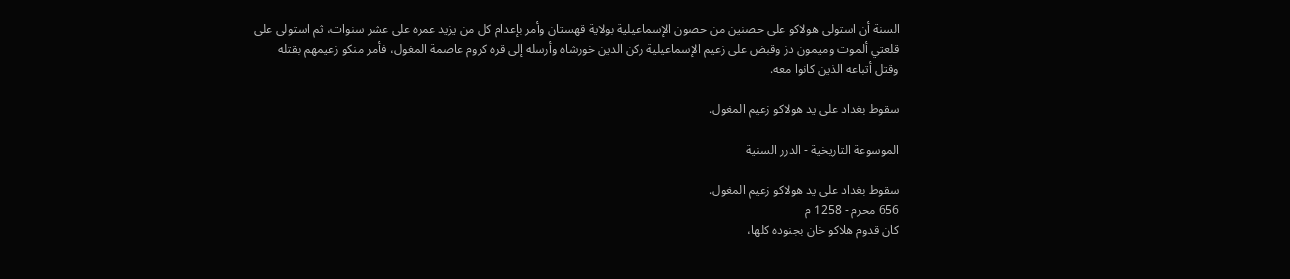السنة أن استولى هولاكو على حصنين من حصون الإسماعيلية بولاية قهستان وأمر بإعدام كل من يزيد عمره على عشر سنوات، ثم استولى على قلعتي ألموت وميمون دز وقبض على زعيم الإسماعيلية ركن الدين خورشاه وأرسله إلى قره كروم عاصمة المغول، فأمر منكو زعيمهم بقتله وقتل أتباعه الذين كانوا معه.

سقوط بغداد على يد هولاكو زعيم المغول.

الموسوعة التاريخية - الدرر السنية

سقوط بغداد على يد هولاكو زعيم المغول.
656 محرم - 1258 م
كان قدوم هلاكو خان بجنوده كلها،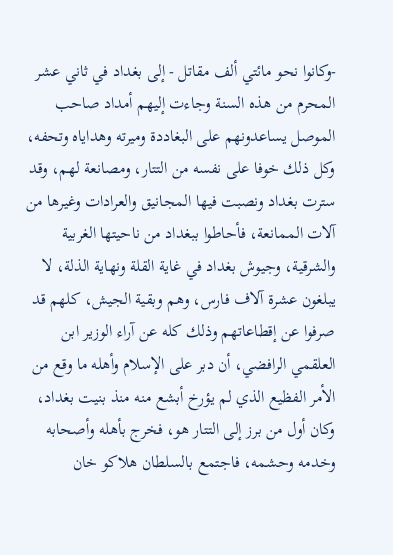-وكانوا نحو مائتي ألف مقاتل - إلى بغداد في ثاني عشر المحرم من هذه السنة وجاءت إليهم أمداد صاحب الموصل يساعدونهم على البغاددة وميرته وهداياه وتحفه، وكل ذلك خوفا على نفسه من التتار، ومصانعة لهم، وقد سترت بغداد ونصبت فيها المجانيق والعرادات وغيرها من آلات الممانعة، فأحاطوا ببغداد من ناحيتها الغربية والشرقية، وجيوش بغداد في غاية القلة ونهاية الذلة، لا يبلغون عشرة آلاف فارس، وهم وبقية الجيش، كلهم قد صرفوا عن إقطاعاتهم وذلك كله عن آراء الوزير ابن العلقمي الرافضي، أن دبر على الإسلام وأهله ما وقع من الأمر الفظيع الذي لم يؤرخ أبشع منه منذ بنيت بغداد، وكان أول من برز إلى التتار هو، فخرج بأهله وأصحابه وخدمه وحشمه، فاجتمع بالسلطان هلاكو خان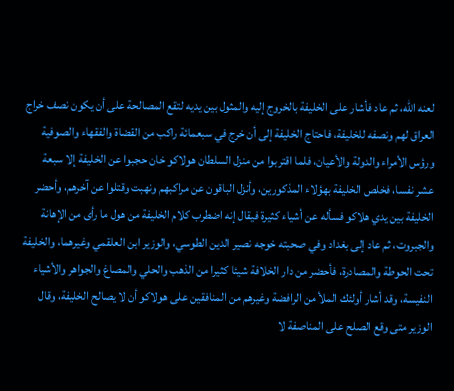لعنه الله، ثم عاد فأشار على الخليفة بالخروج إليه والمثول بين يديه لتقع المصالحة على أن يكون نصف خراج العراق لهم ونصفه للخليفة، فاحتاج الخليفة إلى أن خرج في سبعمائة راكب من القضاة والفقهاء والصوفية ورؤس الأمراء والدولة والأعيان، فلما اقتربوا من منزل السلطان هولاكو خان حجبوا عن الخليفة إلا سبعة عشر نفسا، فخلص الخليفة بهؤلاء المذكورين، وأنزل الباقون عن مراكبهم ونهبت وقتلوا عن آخرهم، وأحضر الخليفة بين يدي هلاكو فسأله عن أشياء كثيرة فيقال إنه اضطرب كلام الخليفة من هول ما رأى من الإهانة والجبروت، ثم عاد إلى بغداد وفي صحبته خوجه نصير الدين الطوسي، والوزير ابن العلقمي وغيرهما، والخليفة تحت الحوطة والمصادرة، فأحضر من دار الخلافة شيئا كثيرا من الذهب والحلي والمصاغ والجواهر والأشياء النفيسة، وقد أشار أولئك الملأ من الرافضة وغيرهم من المنافقين على هولاكو أن لا يصالح الخليفة، وقال الوزير متى وقع الصلح على المناصفة لا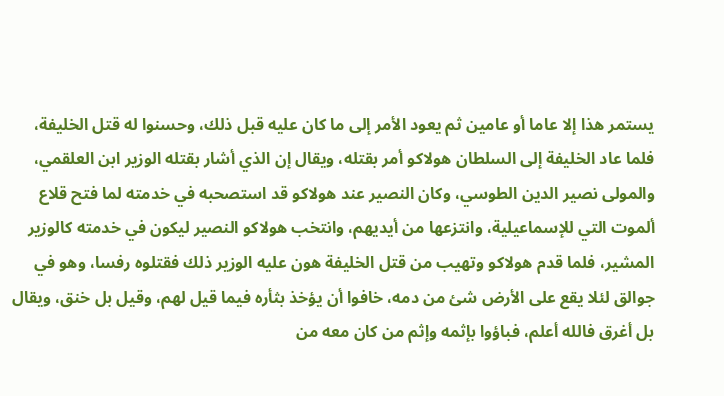يستمر هذا إلا عاما أو عامين ثم يعود الأمر إلى ما كان عليه قبل ذلك، وحسنوا له قتل الخليفة، فلما عاد الخليفة إلى السلطان هولاكو أمر بقتله، ويقال إن الذي أشار بقتله الوزير ابن العلقمي، والمولى نصير الدين الطوسي، وكان النصير عند هولاكو قد استصحبه في خدمته لما فتح قلاع ألموت التي للإسماعيلية، وانتزعها من أيديهم، وانتخب هولاكو النصير ليكون في خدمته كالوزير المشير، فلما قدم هولاكو وتهيب من قتل الخليفة هون عليه الوزير ذلك فقتلوه رفسا، وهو في جوالق لئلا يقع على الأرض شئ من دمه، خافوا أن يؤخذ بثأره فيما قيل لهم، وقيل بل خنق، ويقال بل أغرق فالله أعلم، فباؤوا بإثمه وإثم من كان معه من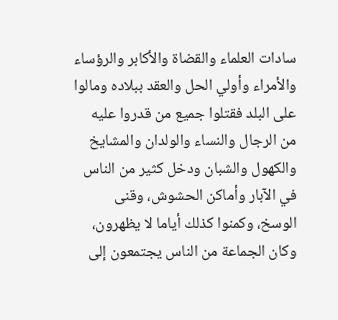سادات العلماء والقضاة والأكابر والرؤساء والأمراء وأولي الحل والعقد ببلاده ومالوا على البلد فقتلوا جميع من قدروا عليه من الرجال والنساء والولدان والمشايخ والكهول والشبان ودخل كثير من الناس في الآبار وأماكن الحشوش، وقنى الوسخ، وكمنوا كذلك أياما لا يظهرون، وكان الجماعة من الناس يجتمعون إلى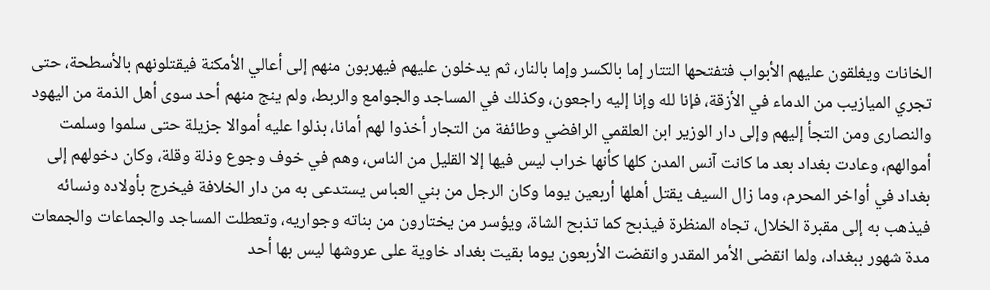الخانات ويغلقون عليهم الأبواب فتفتحها التتار إما بالكسر وإما بالنار، ثم يدخلون عليهم فيهربون منهم إلى أعالي الأمكنة فيقتلونهم بالأسطحة، حتى تجري الميازيب من الدماء في الأزقة، فإنا لله وإنا إليه راجعون، وكذلك في المساجد والجوامع والربط، ولم ينج منهم أحد سوى أهل الذمة من اليهود والنصارى ومن التجأ إليهم وإلى دار الوزير ابن العلقمي الرافضي وطائفة من التجار أخذوا لهم أمانا، بذلوا عليه أموالا جزيلة حتى سلموا وسلمت أموالهم، وعادت بغداد بعد ما كانت آنس المدن كلها كأنها خراب ليس فيها إلا القليل من الناس، وهم في خوف وجوع وذلة وقلة، وكان دخولهم إلى بغداد في أواخر المحرم، وما زال السيف يقتل أهلها أربعين يوما وكان الرجل من بني العباس يستدعى به من دار الخلافة فيخرج بأولاده ونسائه فيذهب به إلى مقبرة الخلال، تجاه المنظرة فيذبح كما تذبح الشاة، ويؤسر من يختارون من بناته وجواريه، وتعطلت المساجد والجماعات والجمعات مدة شهور ببغداد، ولما انقضى الأمر المقدر وانقضت الأربعون يوما بقيت بغداد خاوية على عروشها ليس بها أحد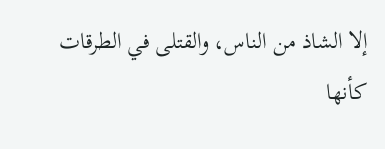إلا الشاذ من الناس، والقتلى في الطرقات كأنها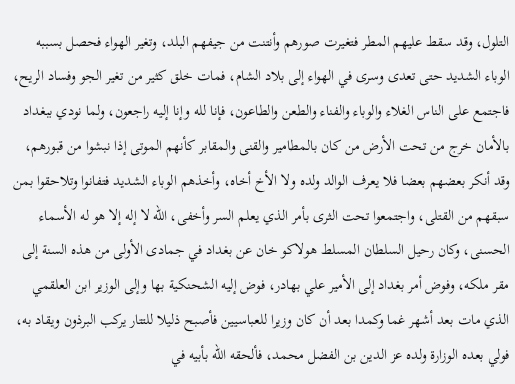التلول، وقد سقط عليهم المطر فتغيرت صورهم وأنتنت من جيفهم البلد، وتغير الهواء فحصل بسببه الوباء الشديد حتى تعدى وسرى في الهواء إلى بلاد الشام، فمات خلق كثير من تغير الجو وفساد الريح، فاجتمع على الناس الغلاء والوباء والفناء والطعن والطاعون، فإنا لله وإنا إليه راجعون، ولما نودي ببغداد بالأمان خرج من تحت الأرض من كان بالمطامير والقنى والمقابر كأنهم الموتى إذا نبشوا من قبورهم، وقد أنكر بعضهم بعضا فلا يعرف الوالد ولده ولا الأخ أخاه، وأخذهم الوباء الشديد فتفانوا وتلاحقوا بمن سبقهم من القتلى، واجتمعوا تحت الثرى بأمر الذي يعلم السر وأخفى، الله لا إله إلا هو له الأسماء الحسنى، وكان رحيل السلطان المسلط هولاكو خان عن بغداد في جمادى الأولى من هذه السنة إلى مقر ملكه، وفوض أمر بغداد إلى الأمير علي بهادر، فوض إليه الشحنكية بها وإلى الوزير ابن العلقمي الذي مات بعد أشهر غما وكمدا بعد أن كان وزيرا للعباسيين فأصبح ذليلا للتتار يركب البرذون ويقاد به، فولي بعده الوزارة ولده عز الدين بن الفضل محمد، فألحقه الله بأبيه في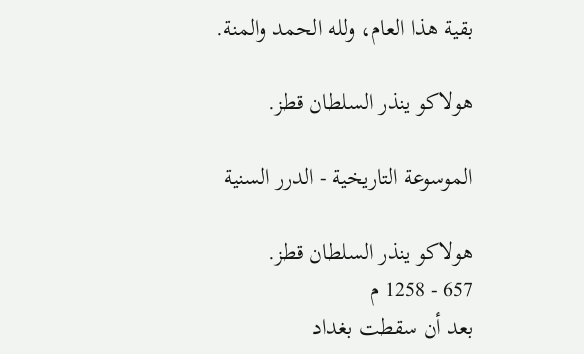بقية هذا العام، ولله الحمد والمنة.

هولاكو ينذر السلطان قطز.

الموسوعة التاريخية - الدرر السنية

هولاكو ينذر السلطان قطز.
657 - 1258 م
بعد أن سقطت بغداد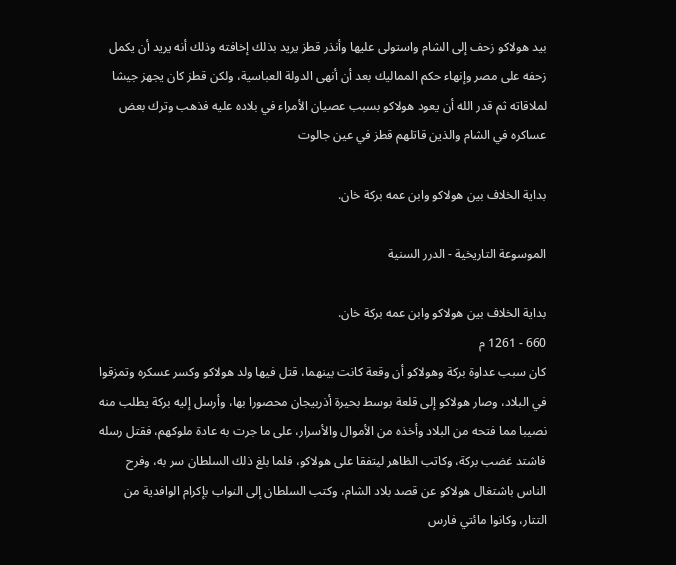بيد هولاكو زحف إلى الشام واستولى عليها وأنذر قطز يريد بذلك إخافته وذلك أنه يريد أن يكمل زحفه على مصر وإنهاء حكم المماليك بعد أن أنهى الدولة العباسية، ولكن قطز كان يجهز جيشا لملاقاته ثم قدر الله أن يعود هولاكو بسبب عصيان الأمراء في بلاده عليه فذهب وترك بعض عساكره في الشام والذين قاتلهم قطز في عين جالوت

بداية الخلاف بين هولاكو وابن عمه بركة خان.

الموسوعة التاريخية - الدرر السنية

بداية الخلاف بين هولاكو وابن عمه بركة خان.
660 - 1261 م
كان سبب عداوة بركة وهولاكو أن وقعة كانت بينهما، قتل فيها ولد هولاكو وكسر عسكره وتمزقوا في البلاد، وصار هولاكو إلى قلعة بوسط بحيرة أذربيجان محصورا بها، وأرسل إليه بركة يطلب منه نصيبا مما فتحه من البلاد وأخذه من الأموال والأسرار، على ما جرت به عادة ملوكهم، فقتل رسله فاشتد غضب بركة، وكاتب الظاهر ليتفقا على هولاكو، فلما بلغ ذلك السلطان سر به، وفرح الناس باشتغال هولاكو عن قصد بلاد الشام، وكتب السلطان إلى النواب بإكرام الوافدية من التتار، وكانوا مائتي فارس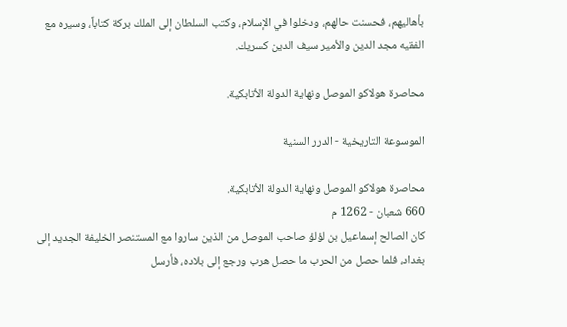بأهاليهم، فحسنت حالهم، ودخلوا في الإسلام، وكتب السلطان إلى الملك بركة كتاباً، وسيره مع الفقيه مجد الدين والأمير سيف الدين كسريك.

محاصرة هولاكو الموصل ونهاية الدولة الأتابكية.

الموسوعة التاريخية - الدرر السنية

محاصرة هولاكو الموصل ونهاية الدولة الأتابكية.
660 شعبان - 1262 م
كان الصالح إسماعيل بن لؤلؤ صاحب الموصل من الذين ساروا مع المستنصر الخليفة الجديد إلى بغداد، فلما حصل من الحرب ما حصل هرب ورجع إلى بلاده، فأرسل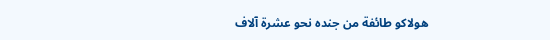هولاكو طائفة من جنده نحو عشرة آلاف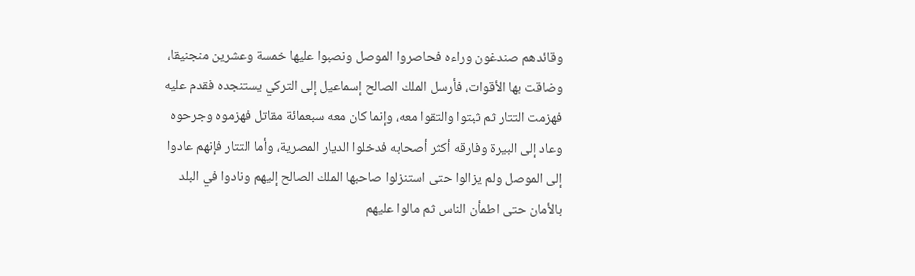وقائدهم صندغون وراءه فحاصروا الموصل ونصبوا عليها خمسة وعشرين منجنيقا، وضاقت بها الأقوات، فأرسل الملك الصالح إسماعيل إلى التركي يستنجده فقدم عليه فهزمت التتار ثم ثبتوا والتقوا معه، وإنما كان معه سبعمائة مقاتل فهزموه وجرحوه وعاد إلى البيرة وفارقه أكثر أصحابه فدخلوا الديار المصرية، وأما التتار فإنهم عادوا إلى الموصل ولم يزالوا حتى استنزلوا صاحبها الملك الصالح إليهم ونادوا في البلد بالأمان حتى اطمأن الناس ثم مالوا عليهم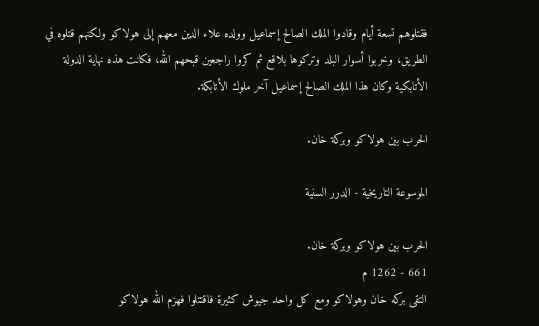فقتلوهم تسعة أيام وقادوا الملك الصالح إسماعيل وولده علاء الدين معهم إلى هولاكو ولكنهم قتلوه في الطريق، وخربوا أسوار البلد وتركوها بلاقع ثم كروا راجعين قبحهم الله، فكانت هذه نهاية الدولة الأتابكية وكان هذا الملك الصالح إسماعيل آخر ملوك الأتابكة.

الحرب بين هولاكو وبركة خان.

الموسوعة التاريخية - الدرر السنية

الحرب بين هولاكو وبركة خان.
661 - 1262 م
التقى بركه خان وهولاكو ومع كل واحد جيوش كثيرة فاقتتلوا فهزم الله هولاكو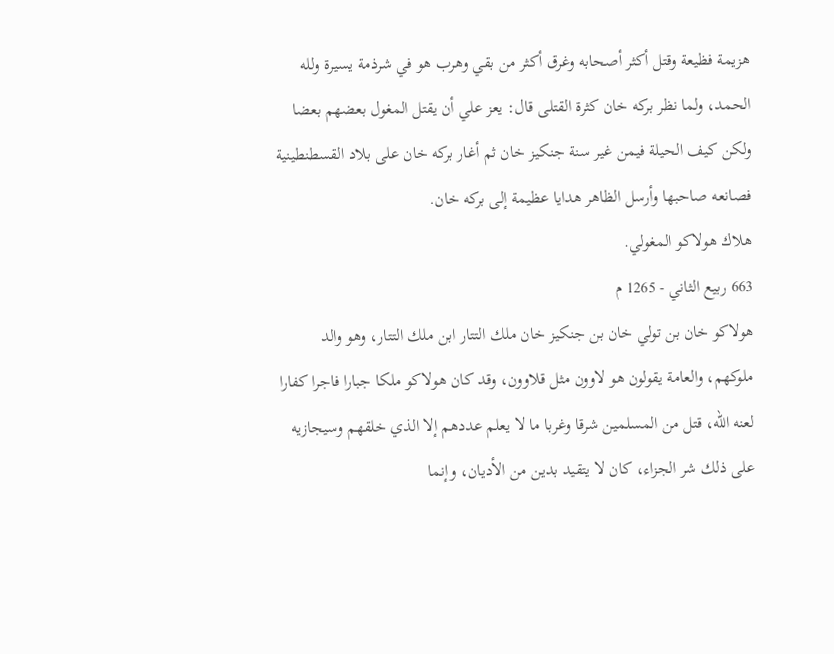هزيمة فظيعة وقتل أكثر أصحابه وغرق أكثر من بقي وهرب هو في شرذمة يسيرة ولله الحمد، ولما نظر بركه خان كثرة القتلى قال: يعز علي أن يقتل المغول بعضهم بعضا ولكن كيف الحيلة فيمن غير سنة جنكيز خان ثم أغار بركه خان على بلاد القسطنطينية فصانعه صاحبها وأرسل الظاهر هدايا عظيمة إلى بركه خان.
هلاك هولاكو المغولي.
663 ربيع الثاني - 1265 م
هولاكو خان بن تولي خان بن جنكيز خان ملك التتار ابن ملك التتار، وهو والد ملوكهم، والعامة يقولون هو لاوون مثل قلاوون، وقد كان هولاكو ملكا جبارا فاجرا كفارا لعنه الله، قتل من المسلمين شرقا وغربا ما لا يعلم عددهم إلا الذي خلقهم وسيجازيه على ذلك شر الجزاء، كان لا يتقيد بدين من الأديان، وإنما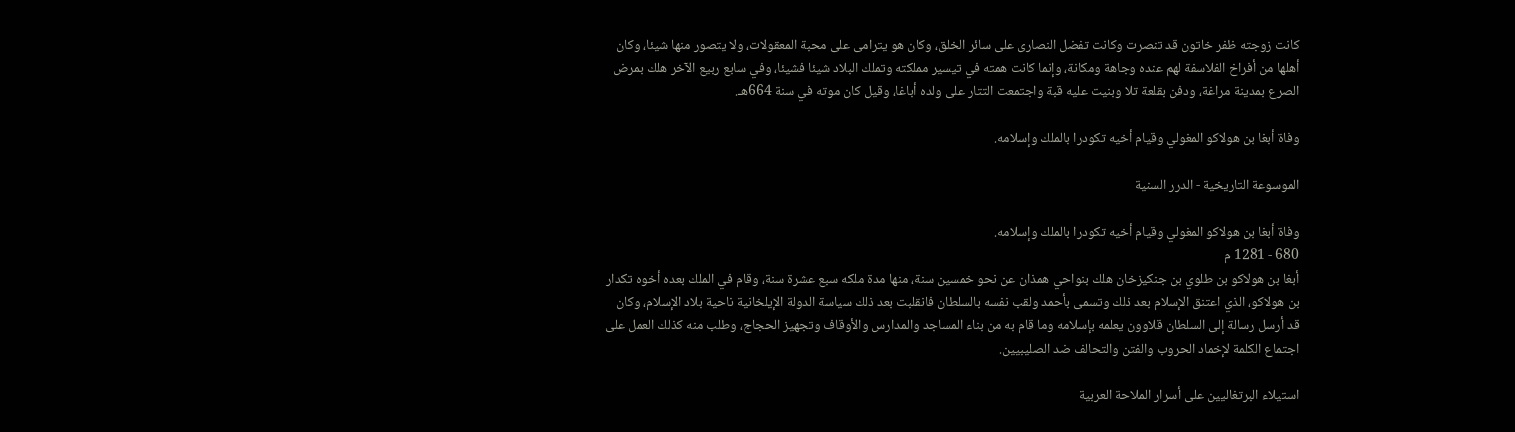كانت زوجته ظفر خاتون قد تنصرت وكانت تفضل النصارى على سائر الخلق، وكان هو يترامى على محبة المعقولات، ولا يتصور منها شيئا، وكان أهلها من أفراخ الفلاسفة لهم عنده وجاهة ومكانة، وإنما كانت همته في تيسير مملكته وتملك البلاد شيئا فشيئا، وفي سابع ربيع الآخر هلك بمرض الصرع بمدينة مراغة، ودفن بقلعة تلا وبنيت عليه قبة واجتمعت التتار على ولده أباغا، وقيل كان موته في سنة 664هـ.

وفاة أبغا بن هولاكو المغولي وقيام أخيه تكودرا بالملك وإسلامه.

الموسوعة التاريخية - الدرر السنية

وفاة أبغا بن هولاكو المغولي وقيام أخيه تكودرا بالملك وإسلامه.
680 - 1281 م
أبغا بن هولاكو بن طلوي بن جنكيزخان هلك بنواحي همذان عن نحو خمسين سنة، منها مدة ملكه سبع عشرة سنة، وقام في الملك بعده أخوه تكدار بن هولاكو، الذي اعتنق الإسلام بعد ذلك وتسمى بأحمد ولقب نفسه بالسلطان فانقلبت بعد ذلك سياسة الدولة الإيلخانية ناحية بلاد الإسلام، وكان قد أرسل رسالة إلى السلطان قلاوون يعلمه بإسلامه وما قام به من بناء المساجد والمدارس والأوقاف وتجهيز الحجاج، وطلب منه كذلك العمل على اجتماع الكلمة لإخماد الحروب والفتن والتحالف ضد الصليبيين.

استيلاء البرتغاليين على أسرار الملاحة العربية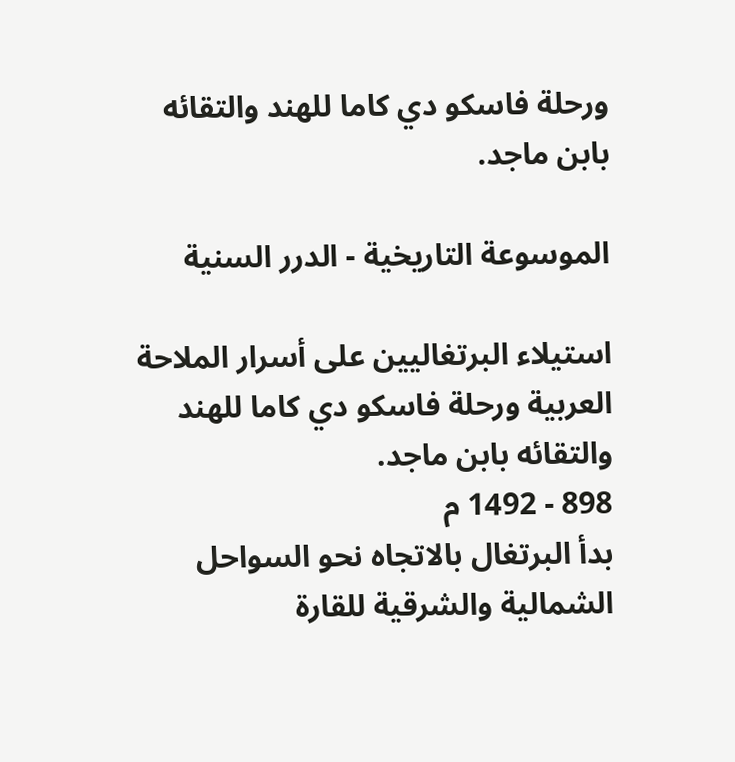ورحلة فاسكو دي كاما للهند والتقائه بابن ماجد.

الموسوعة التاريخية - الدرر السنية

استيلاء البرتغاليين على أسرار الملاحة العربية ورحلة فاسكو دي كاما للهند والتقائه بابن ماجد.
898 - 1492 م
بدأ البرتغال بالاتجاه نحو السواحل الشمالية والشرقية للقارة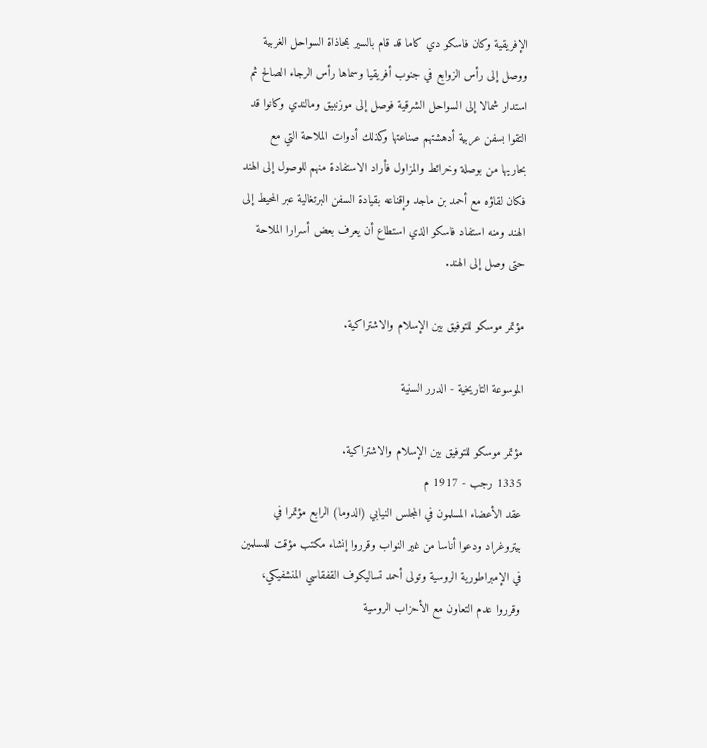الإفريقية وكان فاسكو دي كاما قد قام بالسير بمحاذاة السواحل الغربية ووصل إلى رأس الزوابع في جنوب أفريقيا وسماها رأس الرجاء الصالح ثم استدار شمالا إلى السواحل الشرقية فوصل إلى موزنبيق ومالندي وكانوا قد التقوا بسفن عربية أدهشتهم صناعتها وكذلك أدوات الملاحة التي مع بحاريها من بوصلة وخرائط والمزاول فأراد الاستفادة منهم للوصول إلى الهند فكان لقاؤه مع أحمد بن ماجد وإقناعه بقيادة السفن البرتغالية عبر المحيط إلى الهند ومنه استفاد فاسكو الذي استطاع أن يعرف بعض أسرارا الملاحة حتى وصل إلى الهند.

مؤتمر موسكو للتوفيق بين الإسلام والاشتراكية.

الموسوعة التاريخية - الدرر السنية

مؤتمر موسكو للتوفيق بين الإسلام والاشتراكية.
1335 رجب - 1917 م
عقد الأعضاء المسلمون في المجلس النيابي (الدوما) الرابع مؤتمرا في بيتروغراد ودعوا أناسا من غير النواب وقرروا إنشاء مكتب مؤقت للمسلمين في الإمبراطورية الروسية وتولى أحمد تساليكوف القفقاسي المنشفيكي، وقرروا عدم التعاون مع الأحزاب الروسية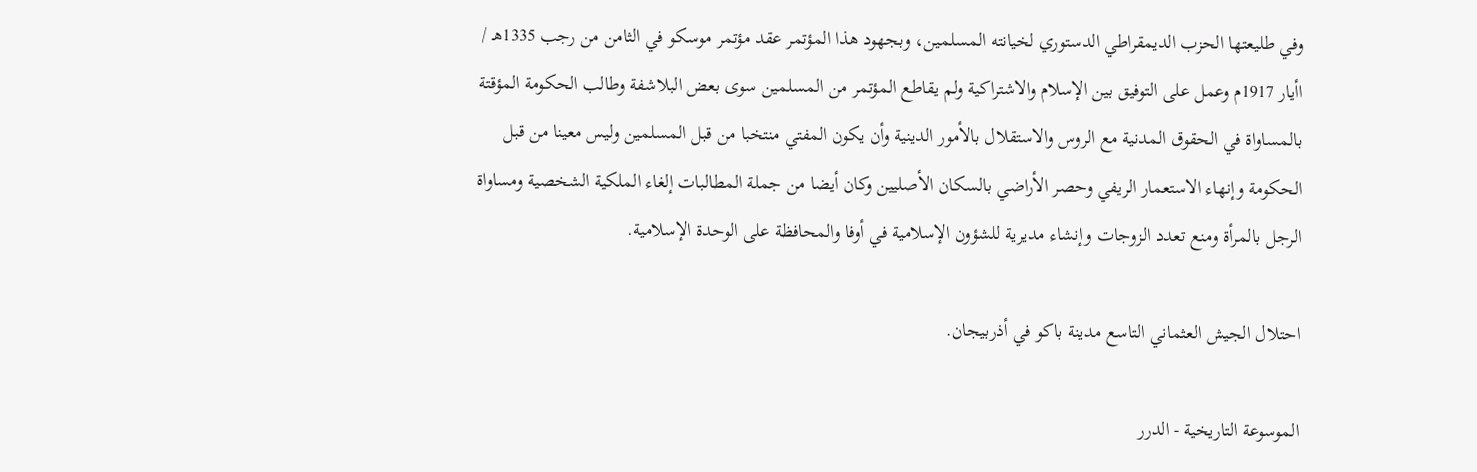وفي طليعتها الحزب الديمقراطي الدستوري لخيانته المسلمين، وبجهود هذا المؤتمر عقد مؤتمر موسكو في الثامن من رجب 1335هـ / اأيار 1917م وعمل على التوفيق بين الإسلام والاشتراكية ولم يقاطع المؤتمر من المسلمين سوى بعض البلاشفة وطالب الحكومة المؤقتة بالمساواة في الحقوق المدنية مع الروس والاستقلال بالأمور الدينية وأن يكون المفتي منتخبا من قبل المسلمين وليس معينا من قبل الحكومة وإنهاء الاستعمار الريفي وحصر الأراضي بالسكان الأصليين وكان أيضا من جملة المطالبات إلغاء الملكية الشخصية ومساواة الرجل بالمرأة ومنع تعدد الزوجات وإنشاء مديرية للشؤون الإسلامية في أوفا والمحافظة على الوحدة الإسلامية.

احتلال الجيش العثماني التاسع مدينة باكو في أذربيجان.

الموسوعة التاريخية - الدرر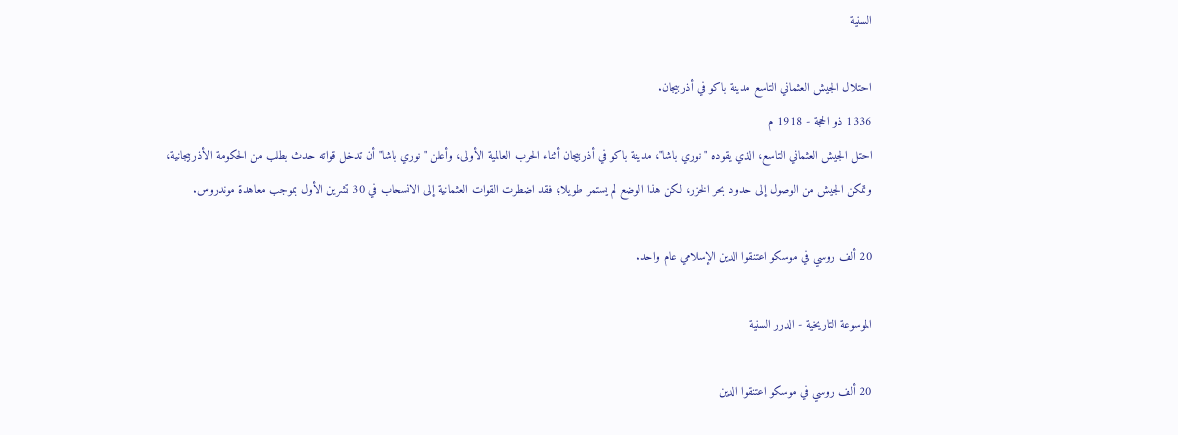السنية

احتلال الجيش العثماني التاسع مدينة باكو في أذربيجان.
1336 ذو الحجة - 1918 م
احتل الجيش العثماني التاسع، الذي يقوده "نوري باشا"، مدينة باكو في أذربيجان أثناء الحرب العالمية الأولى، وأعلن "نوري باشا" أن تدخل قواته حدث بطلب من الحكومة الأذربيجانية، وتمكن الجيش من الوصول إلى حدود بحر الخزر، لكن هذا الوضع لم يستمر طويلا؛ فقد اضطرت القوات العثمانية إلى الانسحاب في 30 تشرين الأول بموجب معاهدة موندروس.

20 ألف روسي في موسكو اعتنقوا الدين الإسلامي عام واحد.

الموسوعة التاريخية - الدرر السنية

20 ألف روسي في موسكو اعتنقوا الدين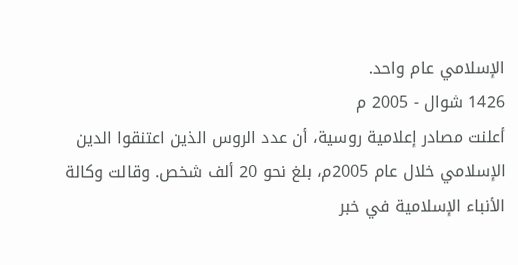الإسلامي عام واحد.
1426 شوال - 2005 م
أعلنت مصادر إعلامية روسية، أن عدد الروس الذين اعتنقوا الدين الإسلامي خلال عام 2005م، بلغ نحو 20 ألف شخص. وقالت وكالة الأنباء الإسلامية في خبر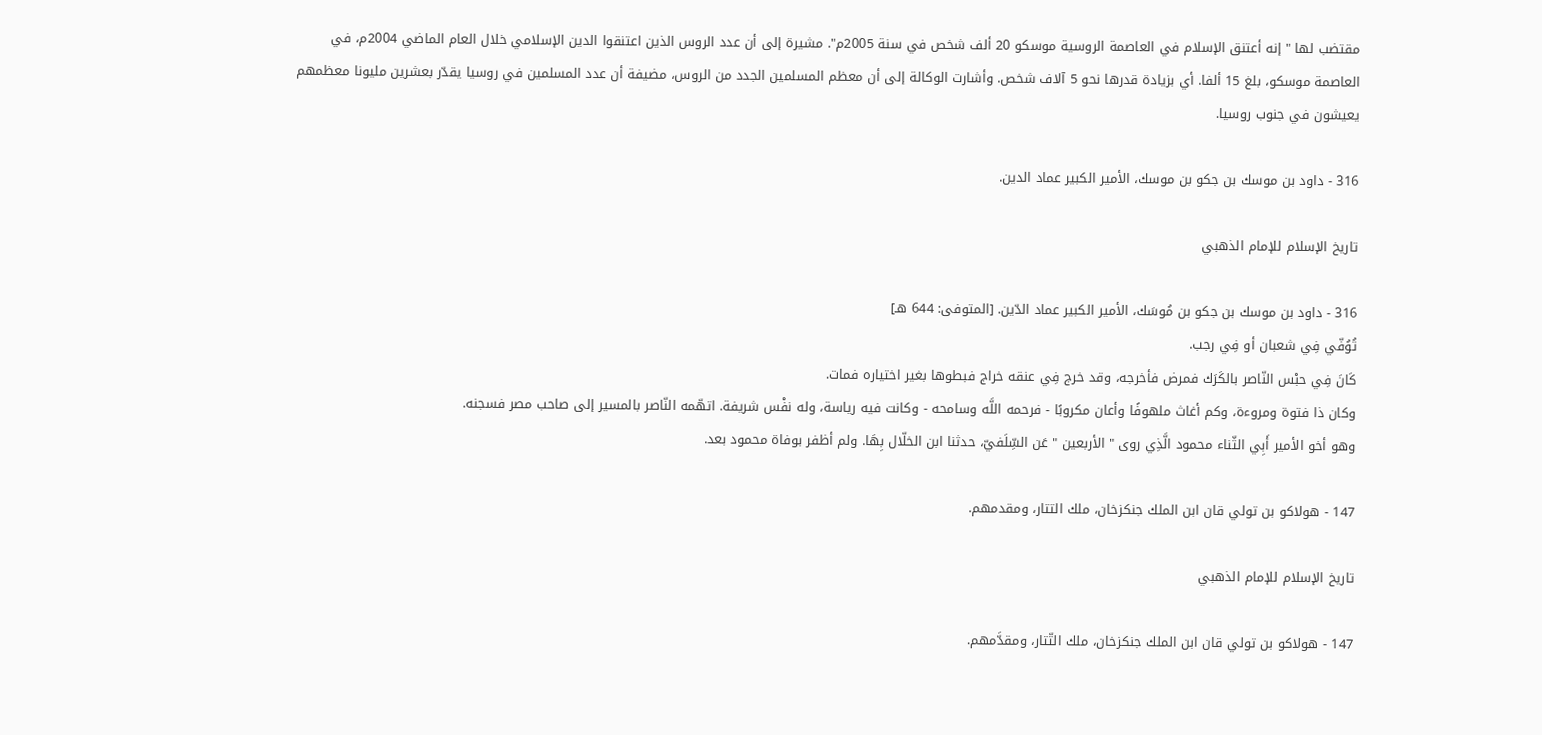مقتضب لها " إنه أعتنق الإسلام في العاصمة الروسية موسكو 20 ألف شخص في سنة 2005م". مشيرة إلى أن عدد الروس الذين اعتنقوا الدين الإسلامي خلال العام الماضي 2004م، في العاصمة موسكو، بلغ 15 ألفا. أي بزيادة قدرها نحو 5 آلاف شخص. وأشارت الوكالة إلى أن معظم المسلمين الجدد من الروس، مضيفة أن عدد المسلمين في روسيا يقدّر بعشرين مليونا معظمهم يعيشون في جنوب روسيا.

316 - داود بن موسك بن جكو بن موسك، الأمير الكبير عماد الدين.

تاريخ الإسلام للإمام الذهبي

316 - داود بن موسك بن جكو بن مُوسَك، الأمير الكبير عماد الدّين. [المتوفى: 644 هـ]
تُوُفّي فِي شعبان أو فِي رجب.
كَانَ فِي حبْس النّاصر بالكَرَك فمرض فأخرجه، وقد خرج فِي عنقه خراج فبطوها بغير اختياره فمات.
وكان ذا فتوة ومروءة، وكم أغاث ملهوفًا وأعان مكروبًا - فرحمه اللَّه وسامحه - وكانت فيه رياسة، وله نفْس شريفة. اتهّمه النّاصر بالمسير إلى صاحب مصر فسجنه.
وهو أخو الأمير أَبِي الثّناء محمود الَّذِي روى " الأربعين " عَن السِّلَفيّ، حدثنا ابن الخلّال بِهَا. ولم أظفر بوفاة محمود بعد.

147 - هولاكو بن تولي قان ابن الملك جنكزخان، ملك التتار، ومقدمهم.

تاريخ الإسلام للإمام الذهبي

147 - هولاكو بن تولي قان ابن الملك جنكزخان، ملك التّتار، ومقدَّمهم.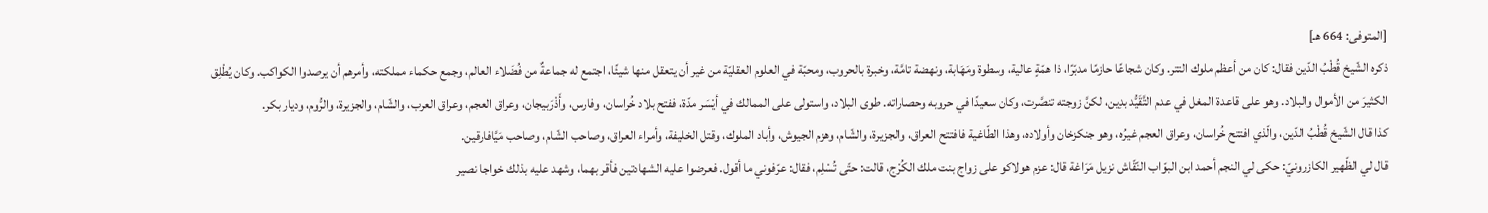[المتوفى: 664 هـ]
ذكره الشّيخ قُطْبُ الدّين فقال: كان من أعظم ملوك التتر. وكان شجاعًا حازمًا مدبّرًا، ذا همّةٍ عالية، وسطوة ومَهَابة، ونهضة تامَّة، وخبرة بالحروب، ومحبّة في العلوم العقليّة من غير أن يتعقل منها شيئًا، اجتمع له جماعةٌ من فُضَلاء العالم، وجمع حكماء مملكته، وأمرهم أن يرصدوا الكواكب. وكان يُطْلِق الكثيرَ من الأموال والبلاد. وهو على قاعدة المغل في عدم التَّقَيُّد بدِين، لكنَّ زوجته تنصَّرت، وكان سعيدًا في حروبه وحصاراته. طوى البلاد، واستولى على الممالك في أيْسَر مدّة، ففتح بلاد خُراسان، وفارس، وأَذْرَبيجان، وعراق العجم، وعراق العرب، والشّام، والجزيرة، والرُّوم، وديار بكر.
كذا قال الشّيخ قُطْبُ الدّين، والّذي افتتح خُراسان، وعراق العجم غيرُه، وهو جنكزخان وأولاده، وهذا الطّاغية فافتتح العراق، والجزيرة، والشّام، وهزم الجيوش، وأباد الملوك، وقتل الخليفة، وأمراء العراق، وصاحب الشّام، وصاحب مَيَّافارقين.
قال لي الظّهير الكازرونيّ: حكى لي النجم أحمد ابن البوّاب النّقّاش نزيل مَرَاغة قال: عزم هولاكو على زواج بنت ملك الكُرْج، قالت: حتّى تُسْلِم، فقال: عرّفوني ما أقول. فعرضوا عليه الشهادتين فأقر بهما، وشهد عليه بذلك خواجا نصير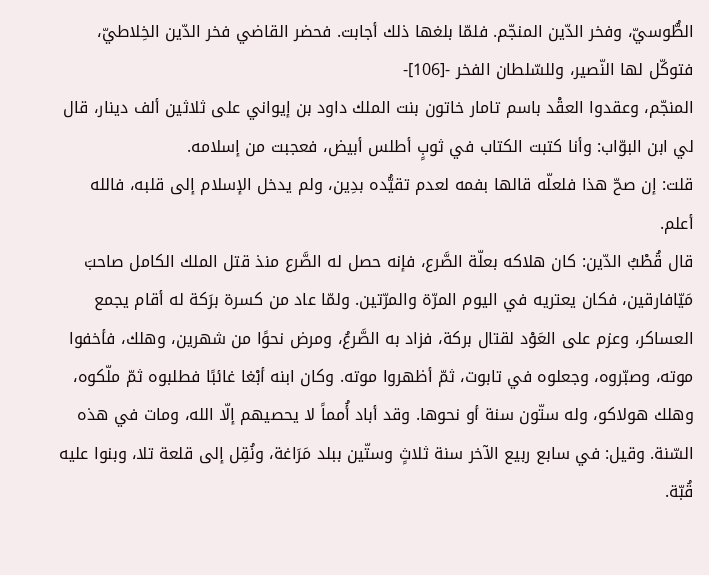الطُّوسيّ، وفخر الدّين المنجّم. فلمّا بلغها ذلك أجابت. فحضر القاضي فخر الدّين الخِلاطيّ، فتوكّل لها النّصير، وللسّلطان الفخر -[106]-
المنجّم، وعقدوا العقْد باسم تامار خاتون بنت الملك داود بن إيواني على ثلاثين ألف دينار، قال لي ابن البوّاب: وأنا كتبت الكتاب في ثوبٍ أطلس أبيض، فعجبت من إسلامه.
قلت: إن صحّ هذا فلعلّه قالها بفمه لعدم تقيُّده بدِين، ولم يدخل الإسلام إلى قلبه، فالله أعلم.
قال قُطْبُ الدّين: كان هلاكه بعلّة الصَّرع، فإنه حصل له الصَّرع منذ قتل الملك الكامل صاحبَ مَيّافارقين، فكان يعتريه في اليوم المرّة والمرّتين. ولمّا عاد من كسرة برَكة له أقام يجمع العساكر، وعزم على العَوْد لقتال بركة، فزاد به الصَّرعُ، ومرض نحوًا من شهرين، وهلك، فأخفوا موته، وصبّروه، وجعلوه في تابوت، ثمّ أظهروا موته. وكان ابنه أبْغا غائبًا فطلبوه ثمّ ملّكوه، وهلك هولاكو، وله ستّون سنة أو نحوها. وقد أباد أُمماً لا يحصيهم إلّا الله، ومات في هذه السّنة. وقيل: في سابع ربيع الآخر سنة ثلاثٍ وستّين ببلد مَرَاغة، ونُقِل إلى قلعة تلا، وبنوا عليه قُبّة.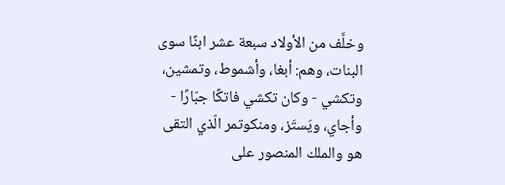وخلَّف من الأولاد سبعة عشر ابنًا سوى البنات، وهم: أبغا، وأشموط، وتمشين، وتكشي - وكان تكشي فاتكًا جبّارًا - وأجاي، ويَستَز، ومنكوتمر الّذي التقى هو والملك المنصور على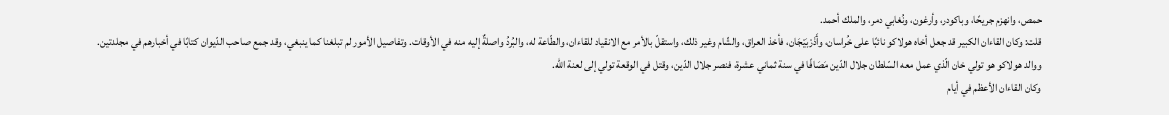حمص، وانهزم جريحًا، وباكودر، وأرغون، ونُغابي دمر، والملك أحمد.
قلت: وكان القاءان الكبير قد جعل أخاه هولاكو نائبًا على خُراسان، وأَذَرْبَيْجَان، فأخذ العراق، والشّام وغير ذلك، واستقلّ بالأمر مع الانقياد للقاءان، والطّاعة له، والبُردُ واصلةٌ إليه منه في الأوقات. وتفاصيل الأمور لم تبلغنا كما ينبغي، وقد جمع صاحب الدّيوان كتابًا في أخبارهم في مجلدتين.
ووالد هولاكو هو تولي خان الّذي عمل معه السّلطان جلال الدّين مَصَافًا في سنة ثماني عشرة، فنصر جلال الدّين، وقتل في الوقعة تولي إلى لعنة الله.
وكان القاءان الأعظم في أيام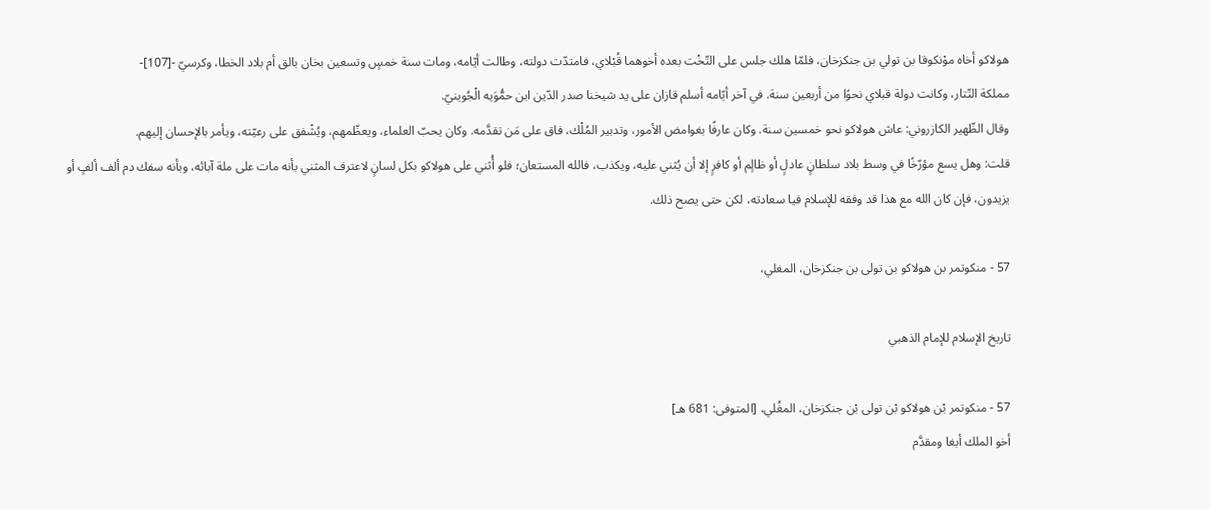هولاكو أخاه موْنكوقا بن تولي بن جنكزخان، فلمّا هلك جلس على التّخْت بعده أخوهما قُبْلاي، فامتدّت دولته، وطالت أيّامه، ومات سنة خمسٍ وتسعين بخان بالق أم بلاد الخطا، وكرسيّ -[107]-
مملكة التّتار، وكانت دولة قبلاي نحوًا من أربعين سنة. في آخر أيّامه أسلم قازان على يد شيخنا صدر الدّين ابن حمُّوَيه الْجُوينيّ.
وقال الظّهير الكازروني: عاش هولاكو نحو خمسين سنة. وكان عارفًا بغوامض الأمور، وتدبير المُلْك، فاق على مَن تقدَّمه. وكان يحبّ العلماء، ويعظّمهم، ويُشْفق على رعيّته، ويأمر بالإحسان إليهم.
قلت: وهل يسع مؤرّخًا في وسط بلاد سلطانٍ عادلٍ أو ظالٍم أو كافرٍ إلا أن يُثني عليه، ويكذب، فالله المستعان؛ فلو أُثني على هولاكو بكل لسانٍ لاعترف المثني بأنه مات على ملة آبائه، وبأنه سفك دم ألف ألفٍ أو يزيدون، فإن كان الله مع هذا قد وفقه للإسلام فيا سعادته، لكن حتى يصح ذلك.

57 - منكوتمر بن هولاكو بن تولى بن جنكزخان، المغلي،

تاريخ الإسلام للإمام الذهبي

57 - منكوتمر بْن هولاكو بْن تولى بْن جنكزخان، المغُلي، [المتوفى: 681 هـ]
أخو الملك أبغا ومقدَّم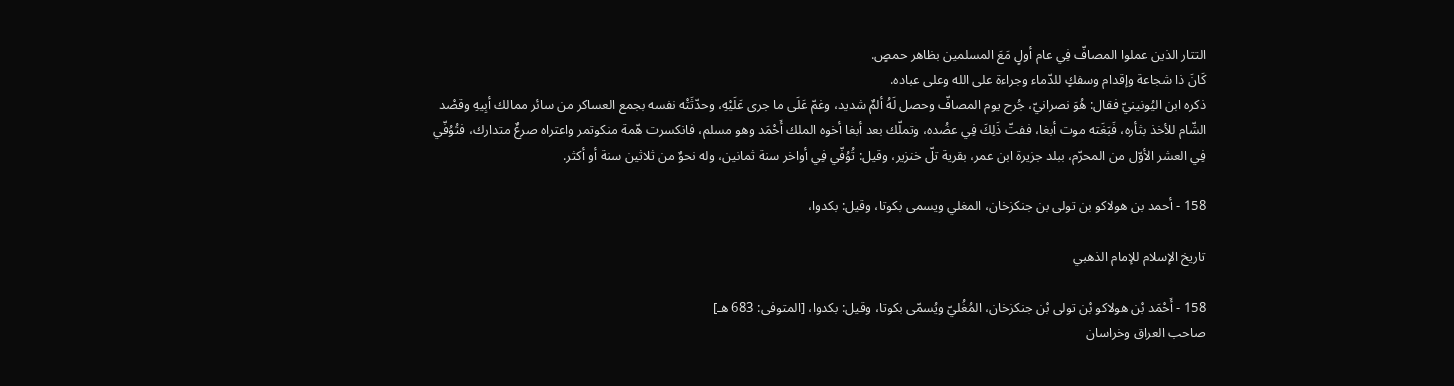التتار الذين عملوا المصافّ فِي عام أولٍ مَعَ المسلمين بظاهر حمصٍ.
كَانَ ذا شجاعة وإقدام وسفكٍ للدّماء وجراءة على الله وعلى عباده.
ذكره ابن اليُونينيّ فقال: هُوَ نصرانيّ، جُرح يوم المصافّ وحصل لَهُ ألمٌ شديد، وغمّ عَلَى ما جرى عَلَيْهِ، وحدّثَتْه نفسه بجمع العساكر من سائر ممالك أبِيهِ وقصْد الشّام للأخذ بثأره، فَبَغَته موت أبغا، ففتّ ذَلِكَ فِي عضُده، وتملّك بعد أبغا أخوه الملك أَحْمَد وهو مسلم، فانكسرت هّمة منكوتمر واعتراه صرعٌ متدارك، فتُوُفّي فِي العشر الأوّل من المحرّم، ببلد جزيرة ابن عمر، بقرية تلّ خنزير، وقيل: تُوُفّي فِي أواخر سنة ثمانين، وله نحوٌ من ثلاثين سنة أو أكثر.

158 - أحمد بن هولاكو بن تولى بن جنكزخان، المغلي ويسمى بكوتا، وقيل: بكدوا،

تاريخ الإسلام للإمام الذهبي

158 - أَحْمَد بْن هولاكو بْن تولى بْن جنكزخان، المُغُليّ ويُسمّى بكوتا، وقيل: بكدوا، [المتوفى: 683 هـ]
صاحب العراق وخراسان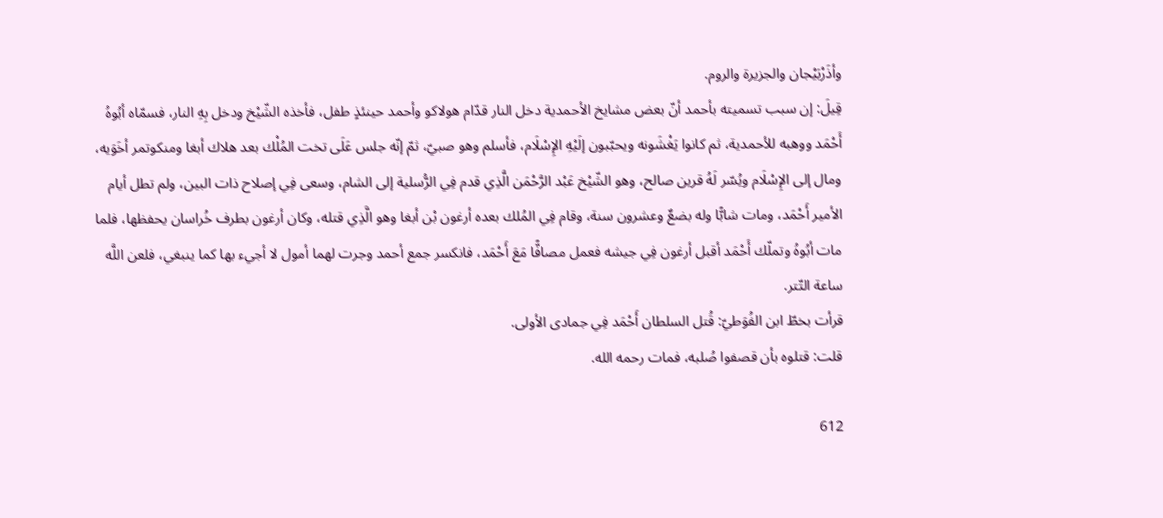وأذَرْبَيْجان والجزيرة والروم.
قِيلَ: إن سبب تسميته بأحمد أنّ بعض مشايخ الأحمدية دخل النار قدّام هولاكو وأحمد حينئذٍ طفل، فأخذه الشّيْخ ودخل بِهِ النار، فسمّاه أبُوهُ أَحْمَد ووهبه للأحمدية، ثم كانوا يَغْشَونه ويحبّبون إلَيْهِ الإِسْلَام، فأسلم وهو صبيّ، ثمّ إنّه جلس عَلَى تخت المُلْك بعد هلاك أبغا ومنكوتمر أخَوَيه، ومال إلى الإِسْلَام ويُسّر لَهُ قرين صالح، وهو الشّيْخ عَبْد الرَّحْمَن الَّذِي قدم فِي الرُّسلية إلى الشام، وسعى فِي إصلاح ذات البين، ولم تطل أيام الأمير أَحْمَد، ومات شابًّا وله بضعٌ وعشرون سنة، وقام فِي المُلك بعده أرغون بْن أبغا وهو الَّذِي قتله، وكان أرغون بطرف خُراسان يحفظها، فلما مات أبُوهُ وتملّك أَحْمَد أقبل أرغون فِي جيشه فعمل مصافًّا مَعَ أَحْمَد، فانكسر جمع أحمد وجرت لهما أمول لا أجيء بها كما ينبغي، فلعن اللَّه ساعة التّتر.
قرأت بخطّ ابن الفُوَطيّ: قُتل السلطان أَحْمَد فِي جمادى الأولى.
قلت: قتلوه بأن قصفوا صُلبه، فمات رحمه الله.

612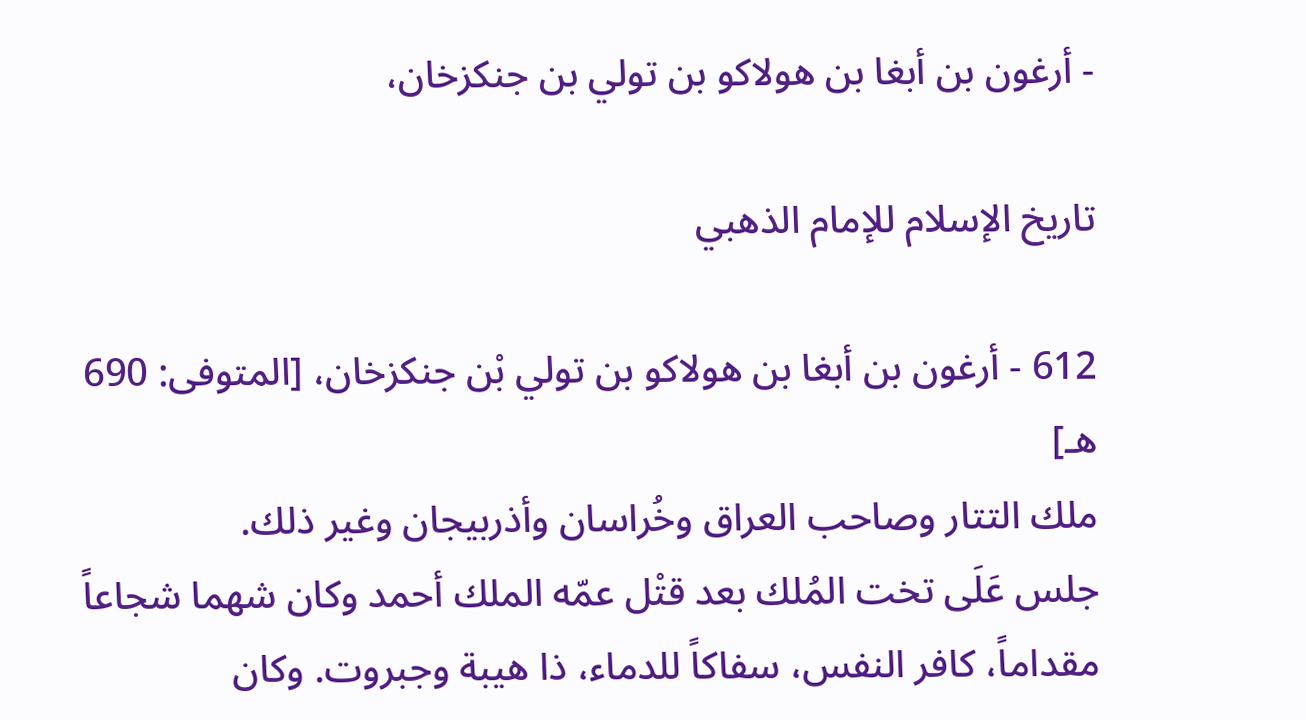- أرغون بن أبغا بن هولاكو بن تولي بن جنكزخان،

تاريخ الإسلام للإمام الذهبي

612 - أرغون بن أبغا بن هولاكو بن تولي بْن جنكزخان، [المتوفى: 690 هـ]
ملك التتار وصاحب العراق وخُراسان وأذربيجان وغير ذلك.
جلس عَلَى تخت المُلك بعد قتْل عمّه الملك أحمد وكان شهما شجاعاً مقداماً، كافر النفس، سفاكاً للدماء، ذا هيبة وجبروت. وكان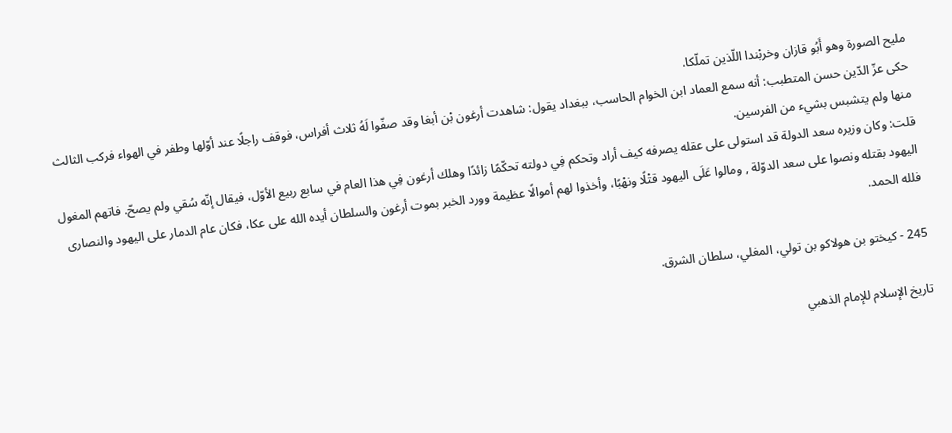مليح الصورة وهو أَبُو قازان وخربْندا اللّذين تملّكا.
حكى عزّ الدّين حسن المتطبب: أنه سمع العماد ابن الخوام الحاسب، ببغداد يقول: شاهدت أرغون بْن أبغا وقد صفّوا لَهُ ثلاث أفراس، فوقف راجلًا عند أوّلها وطفر في الهواء فركب الثالث منها ولم يتشبس بشيء من الفرسين.
قلت: وكان وزيره سعد الدولة قد استولى على عقله يصرفه كيف أراد وتحكم فِي دولته تحكّمًا زائدًا وهلك أرغون فِي هذا العام في سابع ربيع الأوّل، فيقال إنّه سُقي ولم يصحّ. فاتهم المغول اليهود بقتله ونصوا على سعد الدوّلة , ومالوا عَلَى اليهود قتْلًا ونهْبًا، وأخذوا لهم أموالًا عظيمة وورد الخبر بموت أرغون والسلطان أيده الله على عكا، فكان عام الدمار على اليهود والنصارى فلله الحمد.

245 - كيختو بن هولاكو بن تولي، المغلي، سلطان الشرق.

تاريخ الإسلام للإمام الذهبي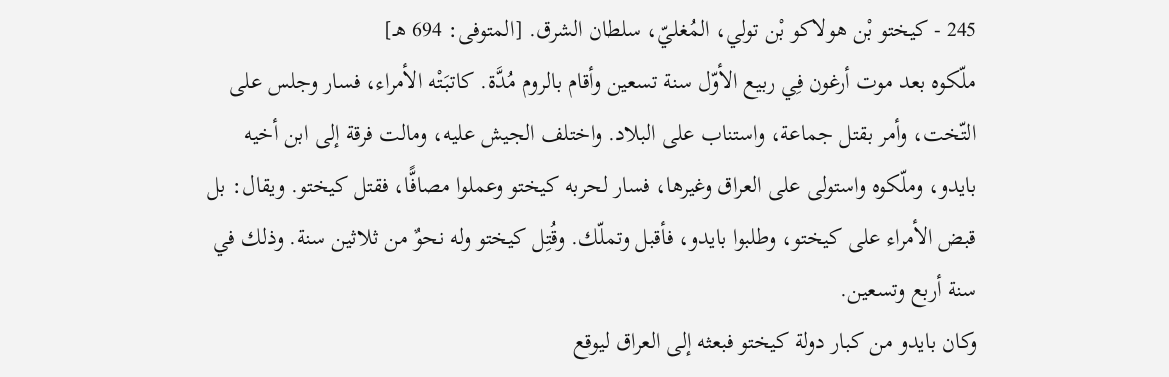245 - كيختو بْن هولاكو بْن تولي، المُغليّ، سلطان الشرق. [المتوفى: 694 هـ]
ملّكوه بعد موت أرغون فِي ربيع الأوّل سنة تسعين وأقام بالروم مُدَّة. كاتبَتْه الأمراء، فسار وجلس على التّخت، وأمر بقتل جماعة، واستناب على البلاد. واختلف الجيش عليه، ومالت فرقة إلى ابن أخيه بايدو، وملّكوه واستولى على العراق وغيرها، فسار لحربه كيختو وعملوا مصافًّا، فقتل كيختو. ويقال: بل قبض الأمراء على كيختو، وطلبوا بايدو، فأقبل وتملّك. وقُتِل كيختو وله نحوٌ من ثلاثين سنة. وذلك في سنة أربع وتسعين.
وكان بايدو من كبار دولة كيختو فبعثه إلى العراق ليوقع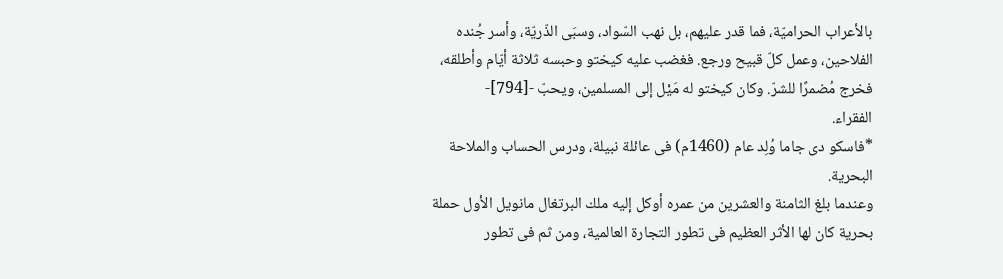بالأعراب الحراميّة، فما قدر عليهم، بل نهب السّواد، وسبَى الذّريّة، وأسر جُنده الفلاحين، وعمل كلّ قبيح ورجع. فغضب عليه كيختو وحبسه ثلاثة أيّام وأطلقه، فخرج مُضمرًا للشرّ. وكان كيختو له مَيْل إلى المسلمين، ويحبّ -[794]-
الفقراء.
*فاسكو دى جاما وُلِد عام (1460م) فى عائلة نبيلة، ودرس الحساب والملاحة البحرية.
وعندما بلغ الثامنة والعشرين من عمره أوكل إليه ملك البرتغال مانويل الأول حملة بحرية كان لها الأثر العظيم فى تطور التجارة العالمية، ومن ثم فى تطور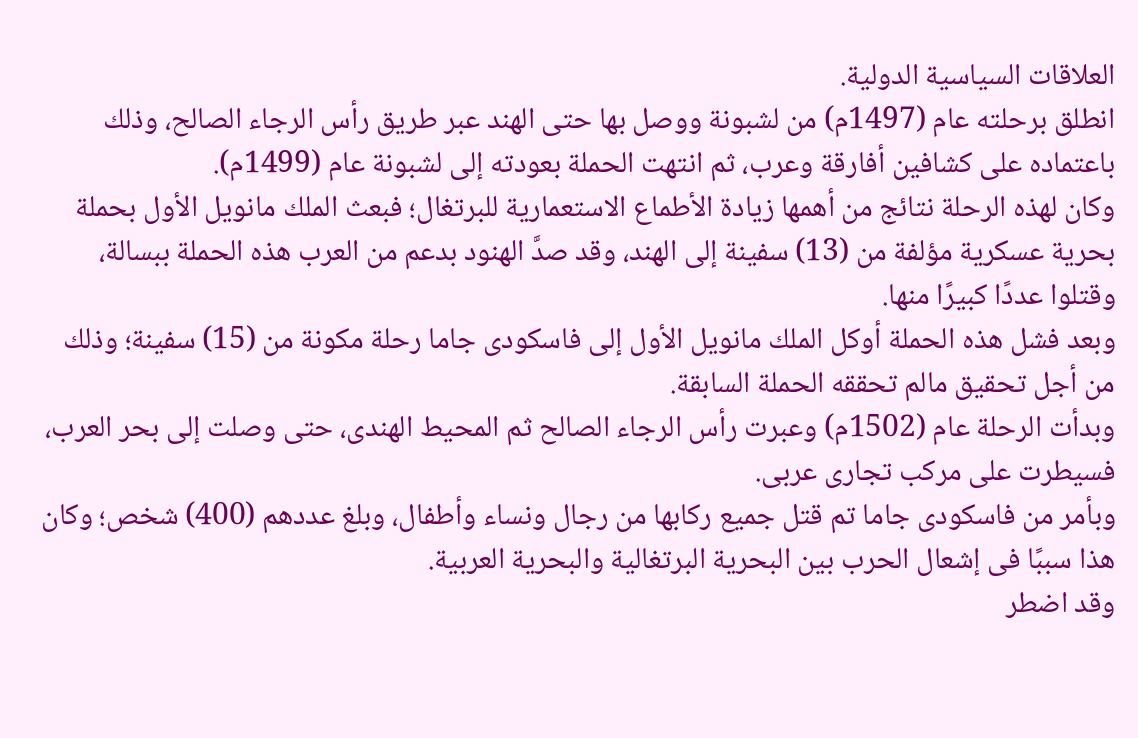العلاقات السياسية الدولية.
انطلق برحلته عام (1497م) من لشبونة ووصل بها حتى الهند عبر طريق رأس الرجاء الصالح، وذلك باعتماده على كشافين أفارقة وعرب، ثم انتهت الحملة بعودته إلى لشبونة عام (1499م).
وكان لهذه الرحلة نتائج من أهمها زيادة الأطماع الاستعمارية للبرتغال؛ فبعث الملك مانويل الأول بحملة بحرية عسكرية مؤلفة من (13) سفينة إلى الهند، وقد صدَّ الهنود بدعم من العرب هذه الحملة ببسالة، وقتلوا عددًا كبيرًا منها.
وبعد فشل هذه الحملة أوكل الملك مانويل الأول إلى فاسكودى جاما رحلة مكونة من (15) سفينة؛ وذلك من أجل تحقيق مالم تحققه الحملة السابقة.
وبدأت الرحلة عام (1502م) وعبرت رأس الرجاء الصالح ثم المحيط الهندى، حتى وصلت إلى بحر العرب، فسيطرت على مركب تجارى عربى.
وبأمر من فاسكودى جاما تم قتل جميع ركابها من رجال ونساء وأطفال، وبلغ عددهم (400) شخص؛ وكان هذا سببًا فى إشعال الحرب بين البحرية البرتغالية والبحرية العربية.
وقد اضطر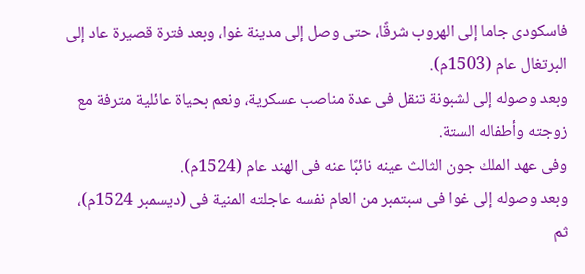فاسكودى جاما إلى الهروب شرقًا، حتى وصل إلى مدينة غوا، وبعد فترة قصيرة عاد إلى البرتغال عام (1503م).
وبعد وصوله إلى لشبونة تنقل فى عدة مناصب عسكرية، ونعم بحياة عائلية مترفة مع زوجته وأطفاله الستة.
وفى عهد الملك جون الثالث عينه نائبًا عنه فى الهند عام (1524م).
وبعد وصوله إلى غوا فى سبتمبر من العام نفسه عاجلته المنية فى (ديسمبر 1524م)، ثم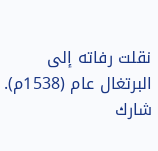نقلت رفاته إلى البرتغال عام (1538م).
شارك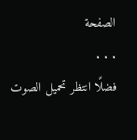الصفحة
. . .
فضلًا انتظر تحميل الصوت